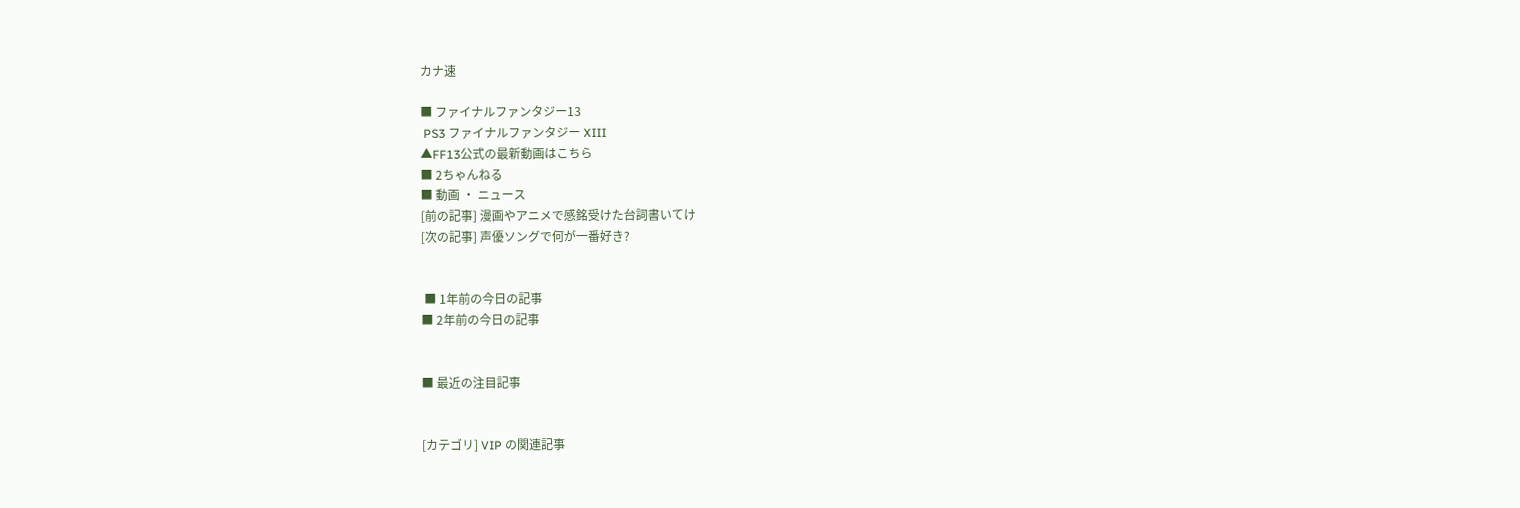カナ速

■ ファイナルファンタジー13
 PS3 ファイナルファンタジー XIII
▲FF13公式の最新動画はこちら
■ 2ちゃんねる
■ 動画 ・ ニュース
[前の記事] 漫画やアニメで感銘受けた台詞書いてけ
[次の記事] 声優ソングで何が一番好き?


 ■ 1年前の今日の記事
■ 2年前の今日の記事


■ 最近の注目記事


[カテゴリ] VIP の関連記事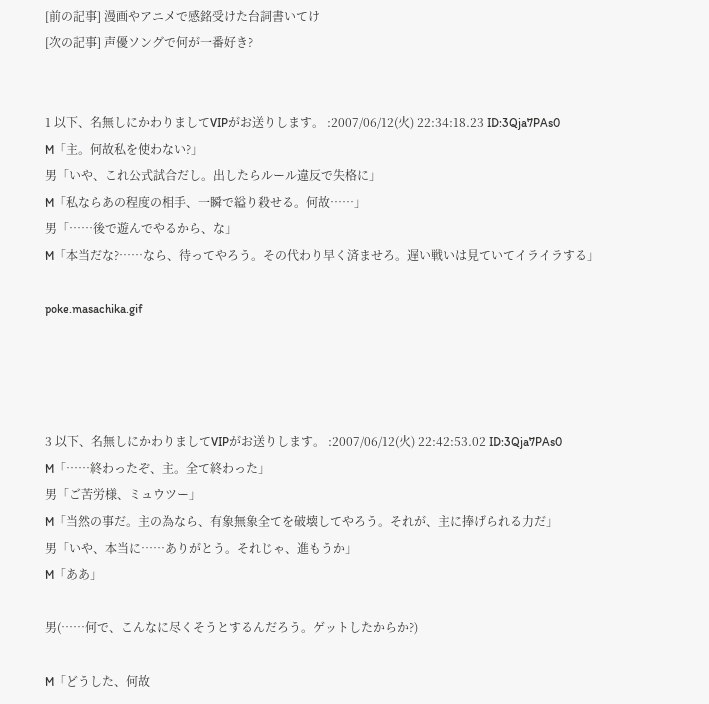[前の記事] 漫画やアニメで感銘受けた台詞書いてけ
[次の記事] 声優ソングで何が一番好き?


1 以下、名無しにかわりましてVIPがお送りします。 :2007/06/12(火) 22:34:18.23 ID:3Qja7PAs0
M「主。何故私を使わない?」
男「いや、これ公式試合だし。出したらルール違反で失格に」
M「私ならあの程度の相手、一瞬で縊り殺せる。何故……」
男「……後で遊んでやるから、な」
M「本当だな?……なら、待ってやろう。その代わり早く済ませろ。遅い戦いは見ていてイライラする」

poke.masachika.gif




3 以下、名無しにかわりましてVIPがお送りします。 :2007/06/12(火) 22:42:53.02 ID:3Qja7PAs0
M「……終わったぞ、主。全て終わった」
男「ご苦労様、ミュウツー」
M「当然の事だ。主の為なら、有象無象全てを破壊してやろう。それが、主に捧げられる力だ」
男「いや、本当に……ありがとう。それじゃ、進もうか」
M「ああ」

男(……何で、こんなに尽くそうとするんだろう。ゲットしたからか?)

M「どうした、何故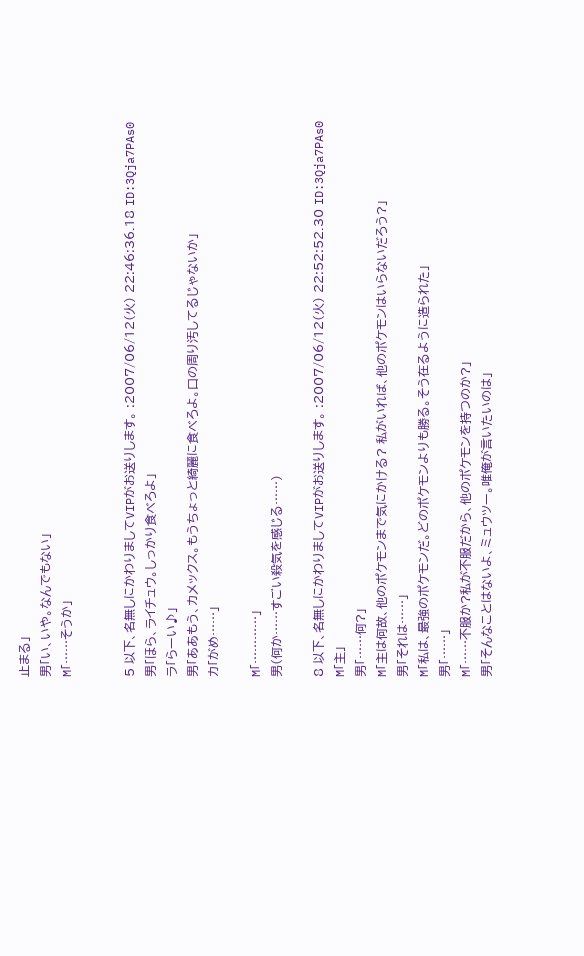止まる」
男「い、いや。なんでもない」
M「……そうか」


5 以下、名無しにかわりましてVIPがお送りします。 :2007/06/12(火) 22:46:36.18 ID:3Qja7PAs0
男「ほら、ライチュウ。しっかり食べろよ」
ラ「らーい♪」
男「ああもう、カメックス。もうちょっと綺麗に食べろよ。口の周り汚してるじゃないか」
カ「がめ……」

M「…………」
男(何か……すごい殺気を感じる……)

8 以下、名無しにかわりましてVIPがお送りします。 :2007/06/12(火) 22:52:52.30 ID:3Qja7PAs0
M「主」
男「……何?」
M「主は何故、他のポケモンまで気にかける? 私がいれば、他のポケモンはいらないだろう?」
男「それは……」
M「私は、最強のポケモンだ。どのポケモンよりも勝る。そう在るように造られた」
男「……」
M「……不服か?私が不服だから、他のポケモンを持つのか?」
男「そんなことはないよ、ミュウツー。唯俺が言いたいのは」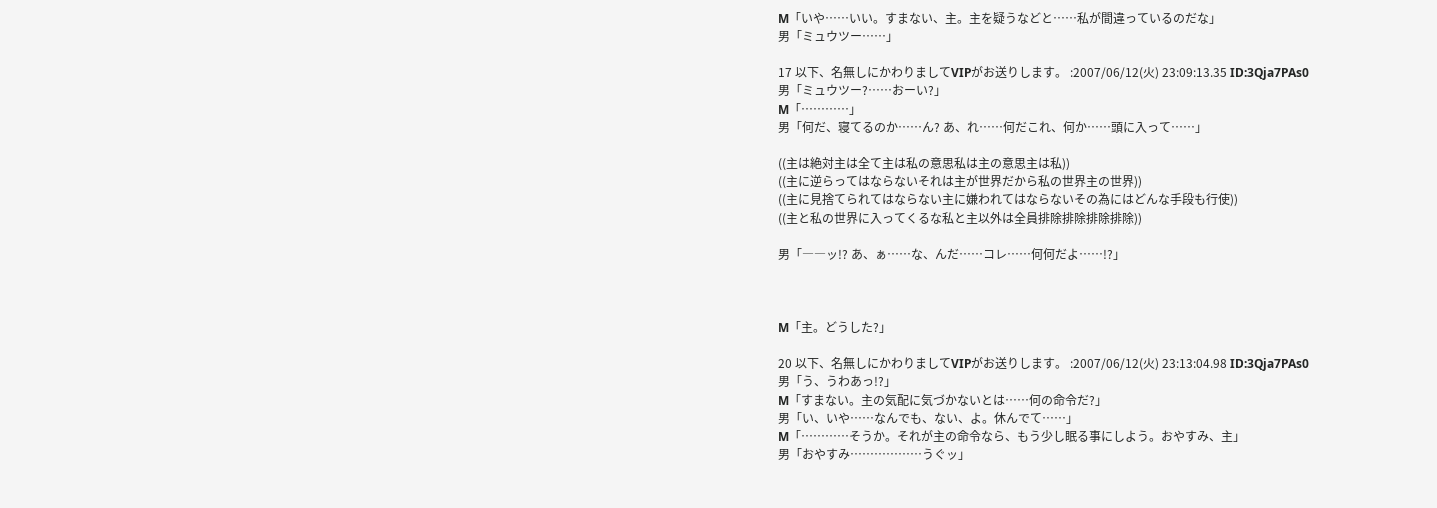M「いや……いい。すまない、主。主を疑うなどと……私が間違っているのだな」
男「ミュウツー……」

17 以下、名無しにかわりましてVIPがお送りします。 :2007/06/12(火) 23:09:13.35 ID:3Qja7PAs0
男「ミュウツー?……おーい?」
M「…………」
男「何だ、寝てるのか……ん? あ、れ……何だこれ、何か……頭に入って……」

((主は絶対主は全て主は私の意思私は主の意思主は私))
((主に逆らってはならないそれは主が世界だから私の世界主の世界))
((主に見捨てられてはならない主に嫌われてはならないその為にはどんな手段も行使))
((主と私の世界に入ってくるな私と主以外は全員排除排除排除排除))

男「――ッ!? あ、ぁ……な、んだ……コレ……何何だよ……!?」



M「主。どうした?」

20 以下、名無しにかわりましてVIPがお送りします。 :2007/06/12(火) 23:13:04.98 ID:3Qja7PAs0
男「う、うわあっ!?」
M「すまない。主の気配に気づかないとは……何の命令だ?」
男「い、いや……なんでも、ない、よ。休んでて……」
M「…………そうか。それが主の命令なら、もう少し眠る事にしよう。おやすみ、主」
男「おやすみ………………うぐッ」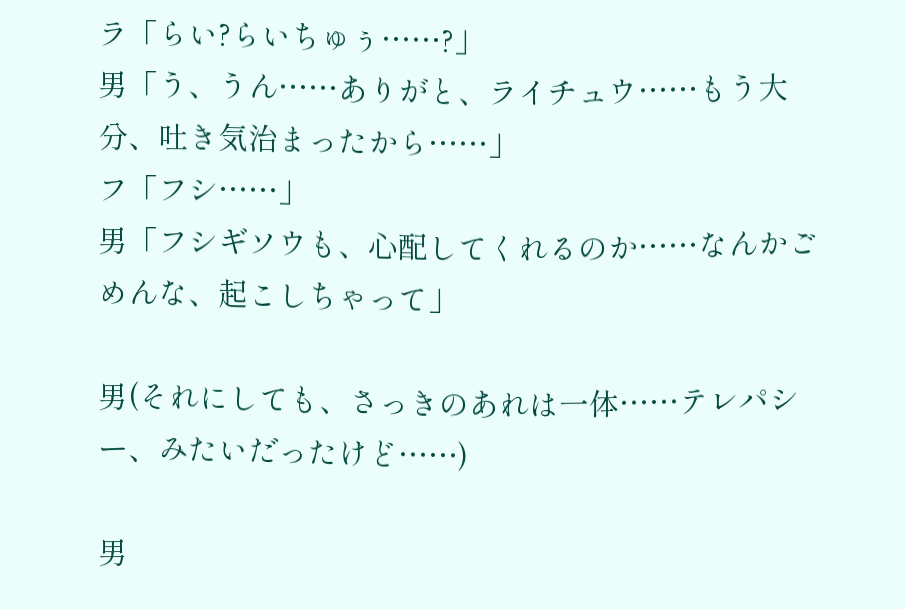ラ「らい?らいちゅぅ……?」
男「う、うん……ありがと、ライチュウ……もう大分、吐き気治まったから……」
フ「フシ……」
男「フシギソウも、心配してくれるのか……なんかごめんな、起こしちゃって」

男(それにしても、さっきのあれは一体……テレパシー、みたいだったけど……)

男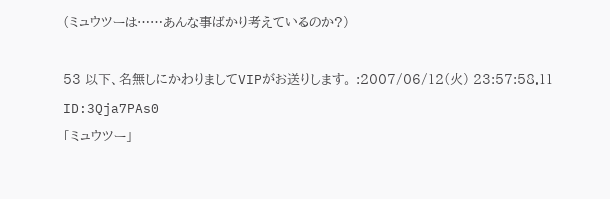(ミュウツーは……あんな事ばかり考えているのか?)

53 以下、名無しにかわりましてVIPがお送りします。 :2007/06/12(火) 23:57:58.11 ID:3Qja7PAs0
「ミュウツー」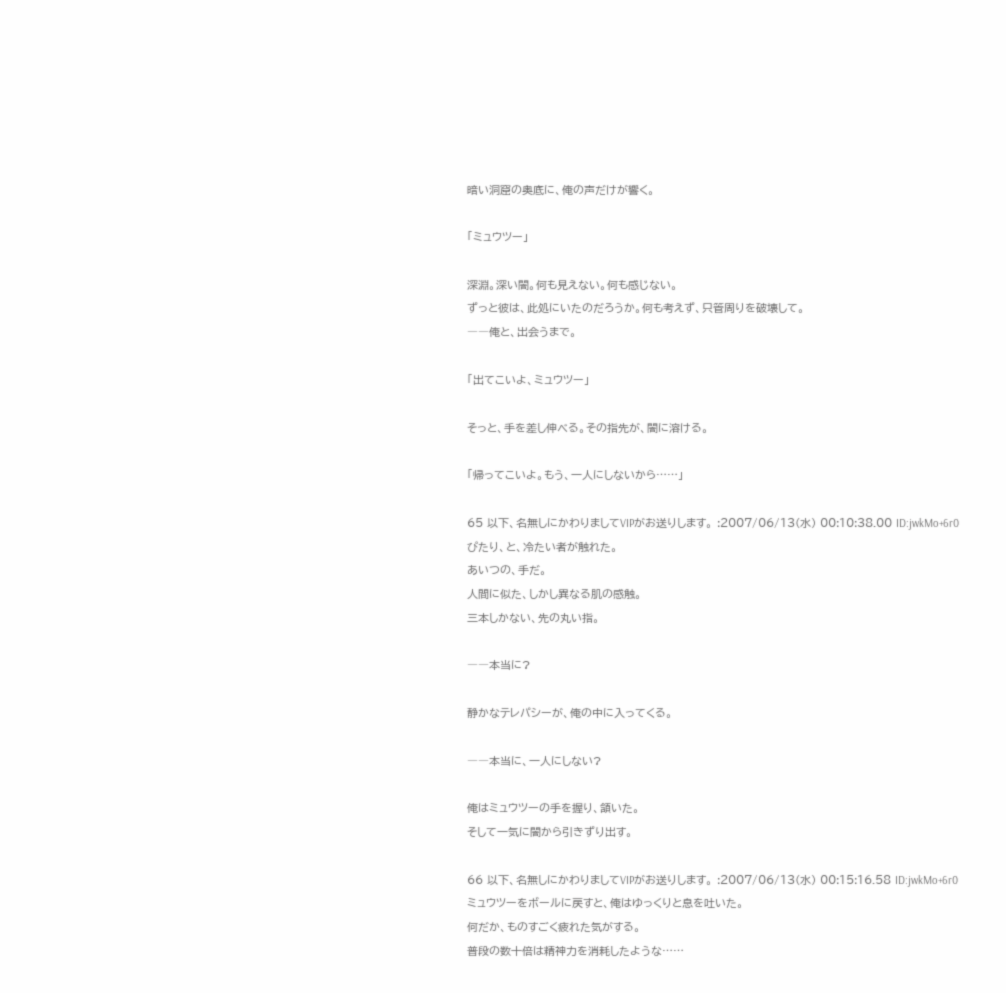暗い洞窟の奥底に、俺の声だけが響く。

「ミュウツー」

深淵。深い闇。何も見えない。何も感じない。
ずっと彼は、此処にいたのだろうか。何も考えず、只管周りを破壊して。
――俺と、出会うまで。

「出てこいよ、ミュウツー」

そっと、手を差し伸べる。その指先が、闇に溶ける。

「帰ってこいよ。もう、一人にしないから……」

65 以下、名無しにかわりましてVIPがお送りします。 :2007/06/13(水) 00:10:38.00 ID:jwkMo+6r0
ぴたり、と、冷たい者が触れた。
あいつの、手だ。
人間に似た、しかし異なる肌の感触。
三本しかない、先の丸い指。

――本当に?

静かなテレパシーが、俺の中に入ってくる。

――本当に、一人にしない?

俺はミュウツーの手を握り、頷いた。
そして一気に闇から引きずり出す。

66 以下、名無しにかわりましてVIPがお送りします。 :2007/06/13(水) 00:15:16.58 ID:jwkMo+6r0
ミュウツーをボールに戻すと、俺はゆっくりと息を吐いた。
何だか、ものすごく疲れた気がする。
普段の数十倍は精神力を消耗したような……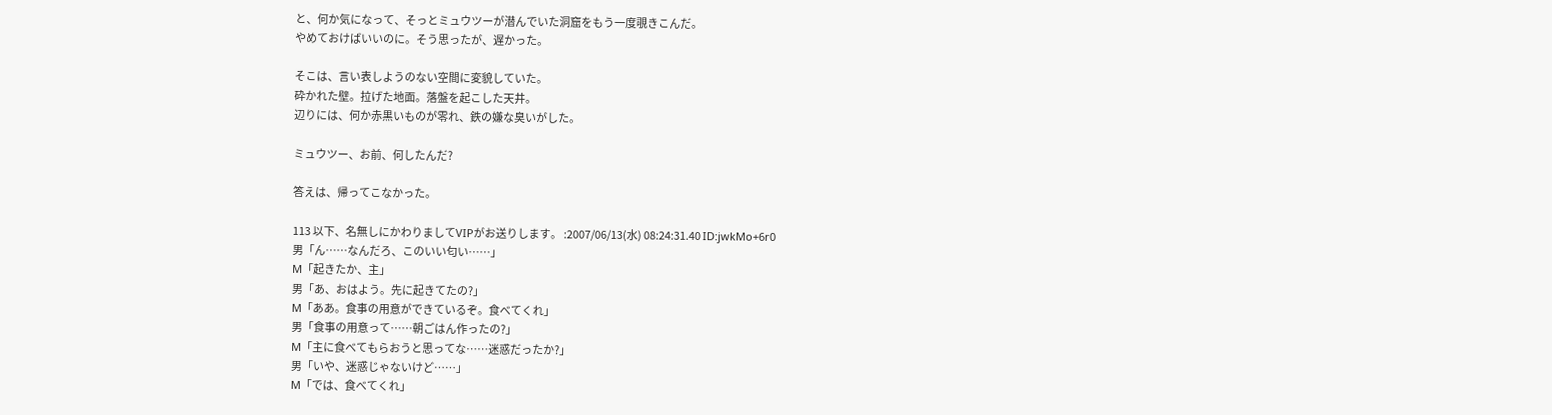と、何か気になって、そっとミュウツーが潜んでいた洞窟をもう一度覗きこんだ。
やめておけばいいのに。そう思ったが、遅かった。

そこは、言い表しようのない空間に変貌していた。
砕かれた壁。拉げた地面。落盤を起こした天井。
辺りには、何か赤黒いものが零れ、鉄の嫌な臭いがした。

ミュウツー、お前、何したんだ?

答えは、帰ってこなかった。

113 以下、名無しにかわりましてVIPがお送りします。 :2007/06/13(水) 08:24:31.40 ID:jwkMo+6r0
男「ん……なんだろ、このいい匂い……」
M「起きたか、主」
男「あ、おはよう。先に起きてたの?」
M「ああ。食事の用意ができているぞ。食べてくれ」
男「食事の用意って……朝ごはん作ったの?」
M「主に食べてもらおうと思ってな……迷惑だったか?」
男「いや、迷惑じゃないけど……」
M「では、食べてくれ」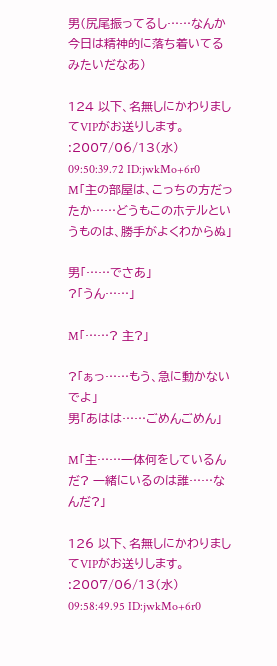男(尻尾振ってるし……なんか今日は精神的に落ち着いてるみたいだなあ)

124 以下、名無しにかわりましてVIPがお送りします。 :2007/06/13(水) 09:50:39.72 ID:jwkMo+6r0
M「主の部屋は、こっちの方だったか……どうもこのホテルというものは、勝手がよくわからぬ」

男「……でさあ」
?「うん……」

M「……? 主?」

?「ぁっ……もう、急に動かないでよ」
男「あはは……ごめんごめん」

M「主……一体何をしているんだ? 一緒にいるのは誰……なんだ?」

126 以下、名無しにかわりましてVIPがお送りします。 :2007/06/13(水) 09:58:49.95 ID:jwkMo+6r0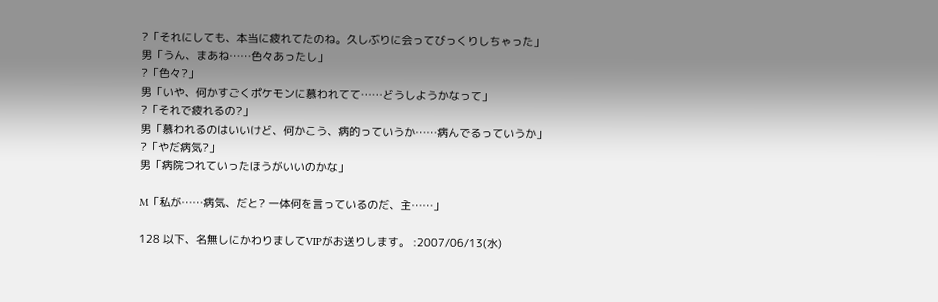?「それにしても、本当に疲れてたのね。久しぶりに会ってびっくりしちゃった」
男「うん、まあね……色々あったし」
?「色々?」
男「いや、何かすごくポケモンに慕われてて……どうしようかなって」
?「それで疲れるの?」
男「慕われるのはいいけど、何かこう、病的っていうか……病んでるっていうか」
?「やだ病気?」
男「病院つれていったほうがいいのかな」

M「私が……病気、だと? 一体何を言っているのだ、主……」

128 以下、名無しにかわりましてVIPがお送りします。 :2007/06/13(水)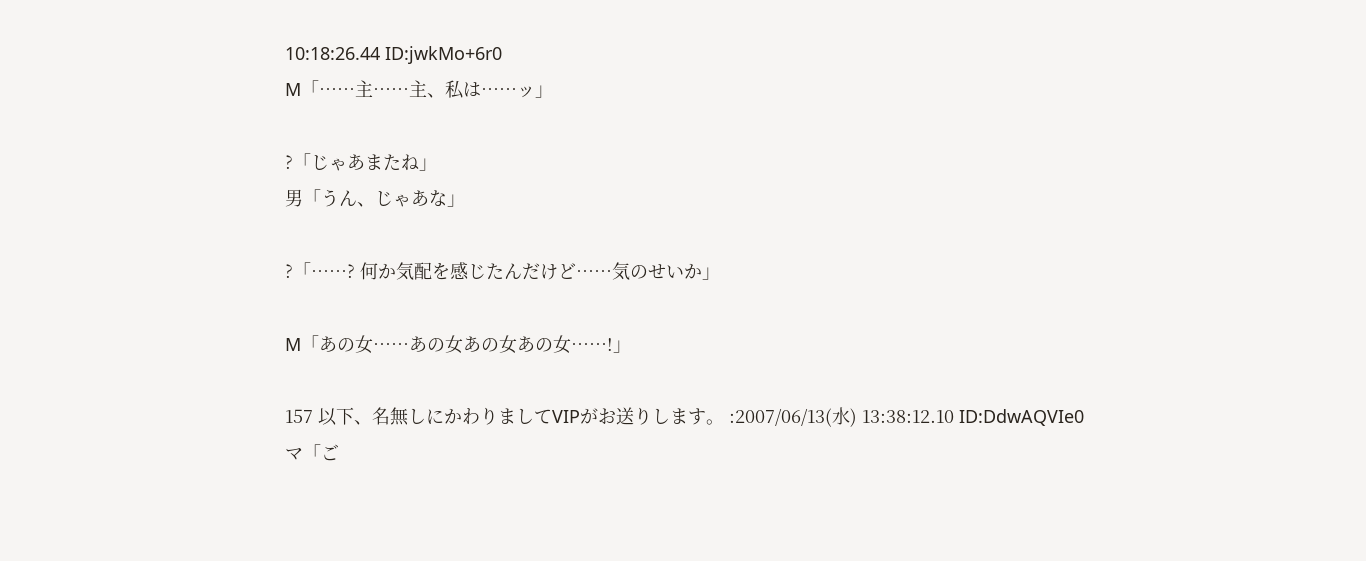10:18:26.44 ID:jwkMo+6r0
M「……主……主、私は……ッ」

?「じゃあまたね」
男「うん、じゃあな」

?「……? 何か気配を感じたんだけど……気のせいか」

M「あの女……あの女あの女あの女……!」

157 以下、名無しにかわりましてVIPがお送りします。 :2007/06/13(水) 13:38:12.10 ID:DdwAQVIe0
マ「ご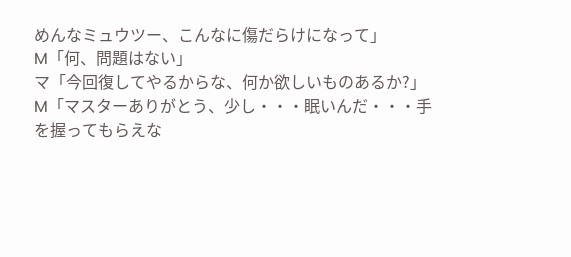めんなミュウツー、こんなに傷だらけになって」
M「何、問題はない」
マ「今回復してやるからな、何か欲しいものあるか?」
M「マスターありがとう、少し・・・眠いんだ・・・手を握ってもらえな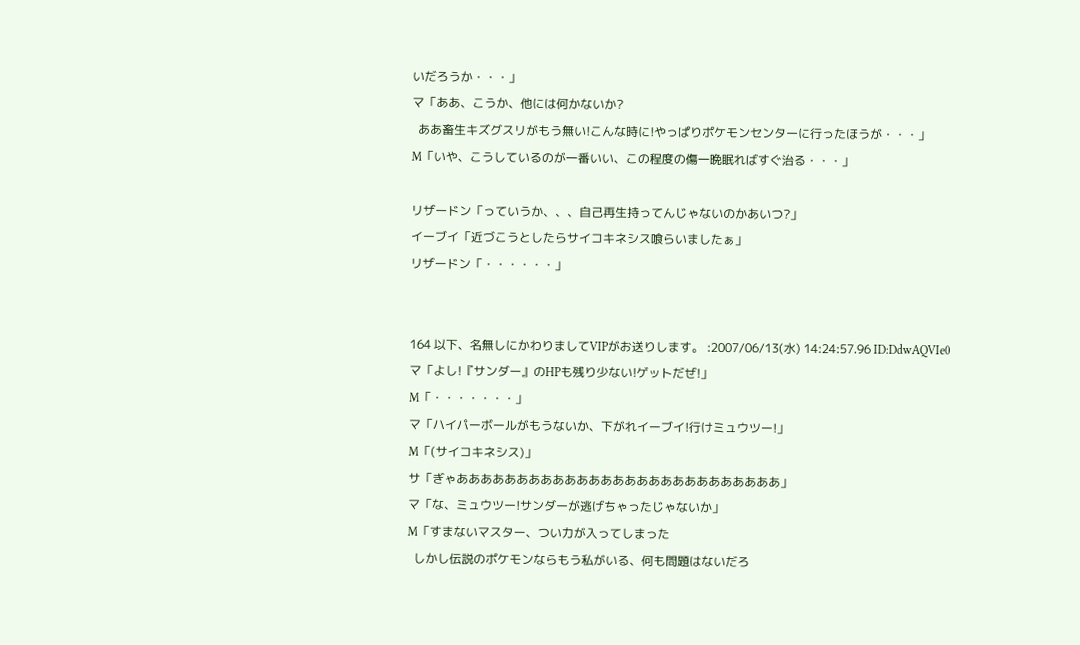いだろうか・・・」
マ「ああ、こうか、他には何かないか?
  ああ畜生キズグスリがもう無い!こんな時に!やっぱりポケモンセンターに行ったほうが・・・」
M「いや、こうしているのが一番いい、この程度の傷一晩眠ればすぐ治る・・・」

リザードン「っていうか、、、自己再生持ってんじゃないのかあいつ?」
イーブイ「近づこうとしたらサイコキネシス喰らいましたぁ」
リザードン「・・・・・・」


164 以下、名無しにかわりましてVIPがお送りします。 :2007/06/13(水) 14:24:57.96 ID:DdwAQVIe0
マ「よし!『サンダー』のHPも残り少ない!ゲットだぜ!」
M「・・・・・・・」
マ「ハイパーボールがもうないか、下がれイーブイ!行けミュウツー!」
M「(サイコキネシス)」
サ「ぎゃあああああああああああああああああああああああああああ」
マ「な、ミュウツー!サンダーが逃げちゃったじゃないか」
M「すまないマスター、つい力が入ってしまった
  しかし伝説のポケモンならもう私がいる、何も問題はないだろ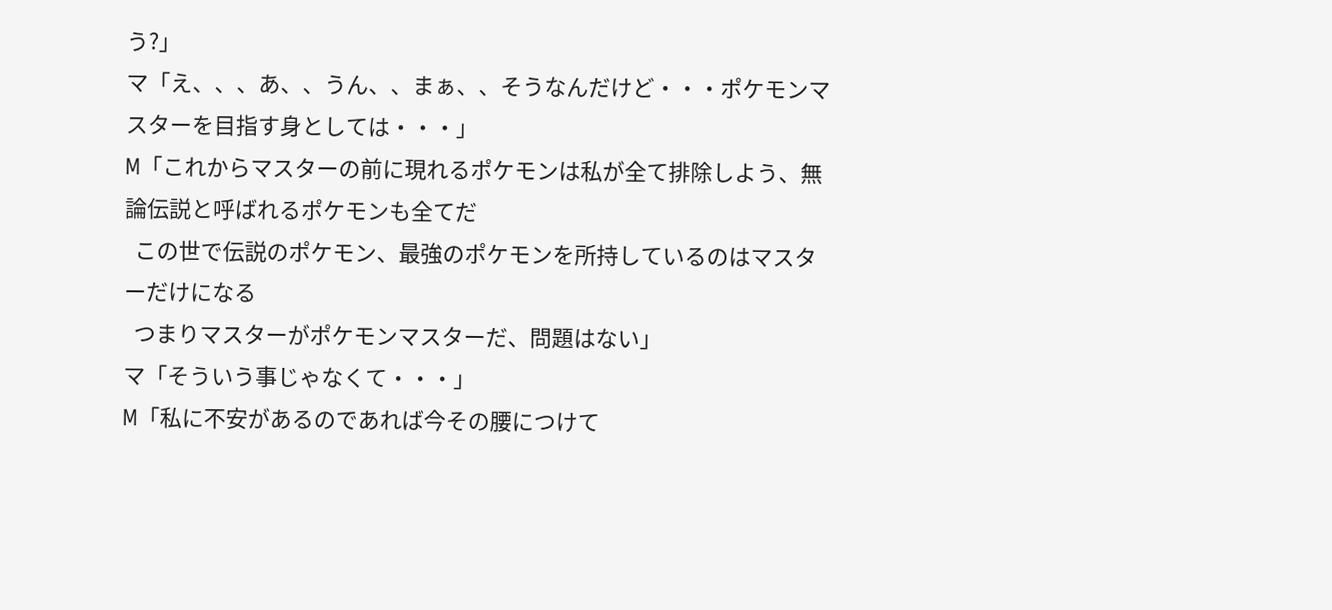う?」
マ「え、、、あ、、うん、、まぁ、、そうなんだけど・・・ポケモンマスターを目指す身としては・・・」
M「これからマスターの前に現れるポケモンは私が全て排除しよう、無論伝説と呼ばれるポケモンも全てだ
  この世で伝説のポケモン、最強のポケモンを所持しているのはマスターだけになる
  つまりマスターがポケモンマスターだ、問題はない」
マ「そういう事じゃなくて・・・」
M「私に不安があるのであれば今その腰につけて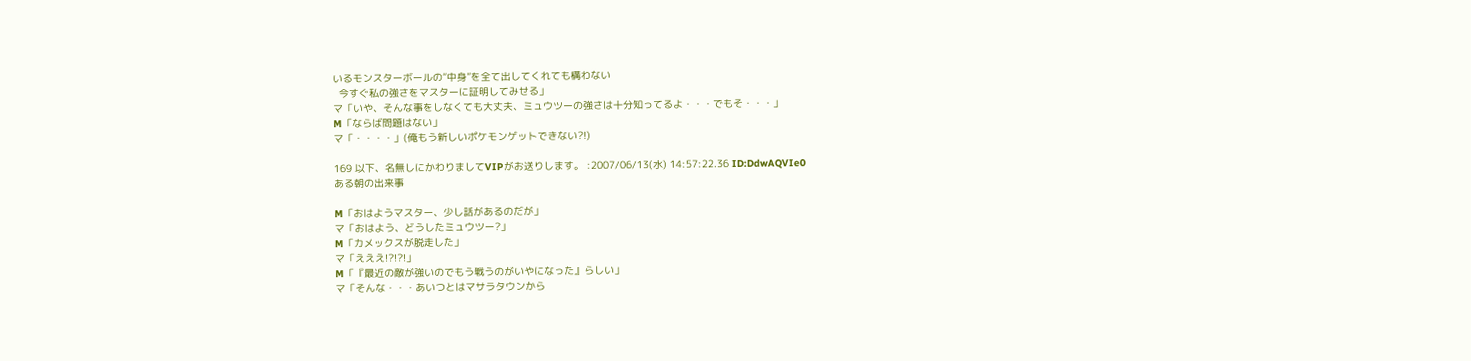いるモンスターボールの“中身”を全て出してくれても構わない
  今すぐ私の強さをマスターに証明してみせる」
マ「いや、そんな事をしなくても大丈夫、ミュウツーの強さは十分知ってるよ・・・でもそ・・・」
M「ならば問題はない」
マ「・・・・」(俺もう新しいポケモンゲットできない?!)

169 以下、名無しにかわりましてVIPがお送りします。 :2007/06/13(水) 14:57:22.36 ID:DdwAQVIe0
ある朝の出来事

M「おはようマスター、少し話があるのだが」
マ「おはよう、どうしたミュウツー?」
M「カメックスが脱走した」
マ「えええ!?!?!」
M「『最近の敵が強いのでもう戦うのがいやになった』らしい」
マ「そんな・・・あいつとはマサラタウンから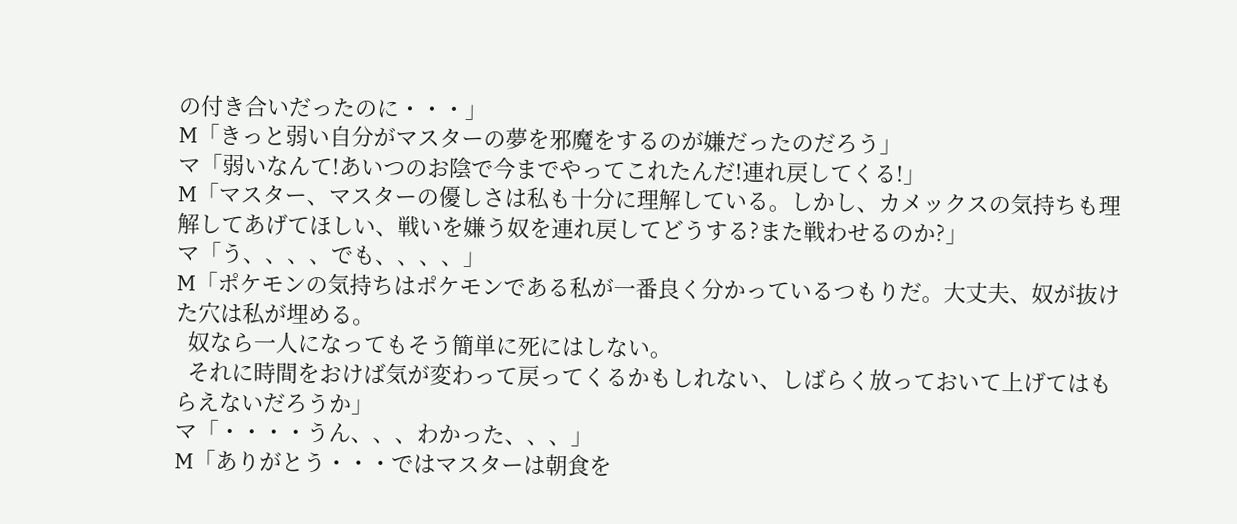の付き合いだったのに・・・」
M「きっと弱い自分がマスターの夢を邪魔をするのが嫌だったのだろう」
マ「弱いなんて!あいつのお陰で今までやってこれたんだ!連れ戻してくる!」
M「マスター、マスターの優しさは私も十分に理解している。しかし、カメックスの気持ちも理解してあげてほしい、戦いを嫌う奴を連れ戻してどうする?また戦わせるのか?」
マ「う、、、、でも、、、、」
M「ポケモンの気持ちはポケモンである私が一番良く分かっているつもりだ。大丈夫、奴が抜けた穴は私が埋める。
  奴なら一人になってもそう簡単に死にはしない。
  それに時間をおけば気が変わって戻ってくるかもしれない、しばらく放っておいて上げてはもらえないだろうか」
マ「・・・・うん、、、わかった、、、」
M「ありがとう・・・ではマスターは朝食を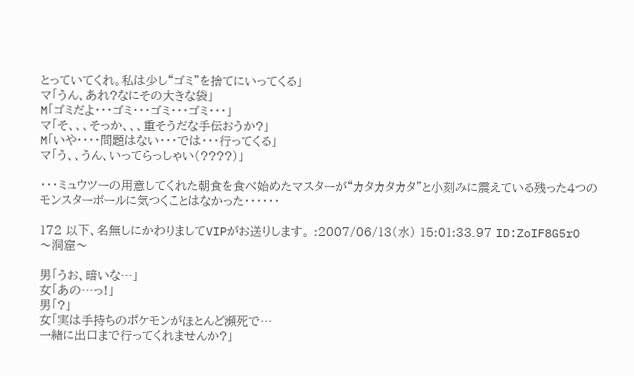とっていてくれ。私は少し“ゴミ”を捨てにいってくる」
マ「うん、あれ?なにその大きな袋」
M「ゴミだよ・・・ゴミ・・・ゴミ・・・ゴミ・・・」
マ「そ、、、そっか、、、重そうだな手伝おうか?」
M「いや・・・・問題はない・・・では・・・行ってくる」
マ「う、、うん、いってらっしゃい(????)」

・・・ミュウツーの用意してくれた朝食を食べ始めたマスターが“カタカタカタ”と小刻みに震えている残った4つのモンスターボールに気つくことはなかった・・・・・・

172 以下、名無しにかわりましてVIPがお送りします。 :2007/06/13(水) 15:01:33.97 ID:ZoIF8G5rO
〜洞窟〜

男「うお、暗いな…」
女「あの…っ!」
男「?」
女「実は手持ちのポケモンがほとんど瀕死で…
一緒に出口まで行ってくれませんか?」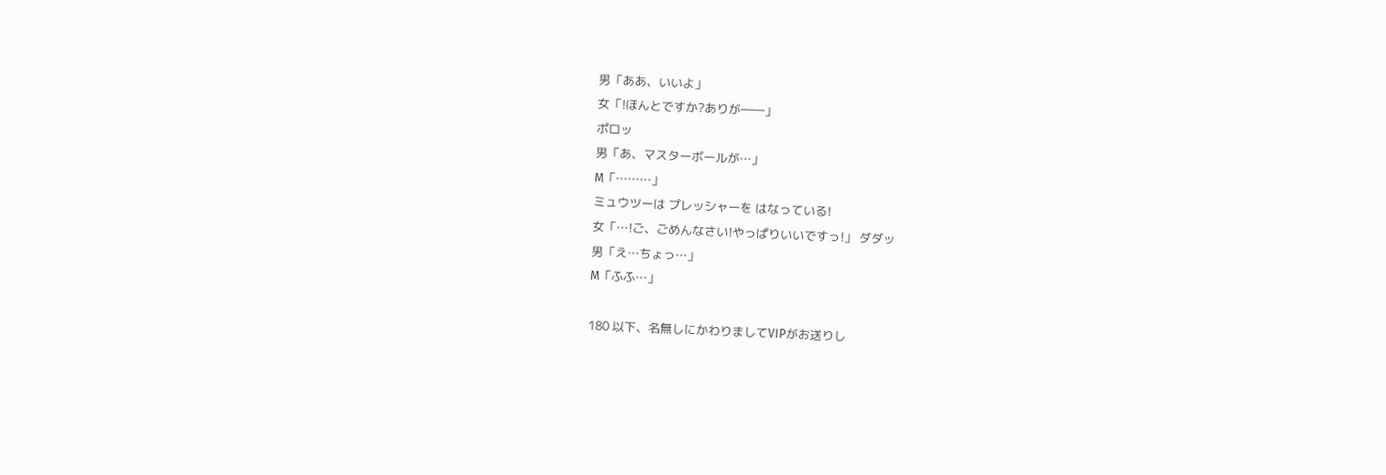男「ああ、いいよ」
女「!ほんとですか?ありが――」
ポロッ
男「あ、マスターボールが…」
M「………」
ミュウツーは プレッシャーを はなっている!
女「…!ご、ごめんなさい!やっぱりいいですっ!」 ダダッ
男「え…ちょっ…」
M「ふふ…」

180 以下、名無しにかわりましてVIPがお送りし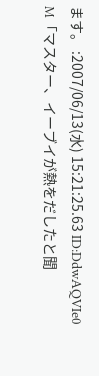ます。 :2007/06/13(水) 15:21:25.63 ID:DdwAQVIe0
M「マスター、イーブイが熱をだしたと聞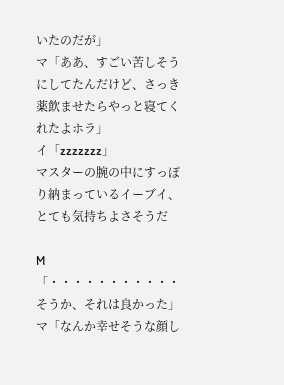いたのだが」
マ「ああ、すごい苦しそうにしてたんだけど、さっき薬飲ませたらやっと寝てくれたよホラ」
イ「zzzzzzz」
マスターの腕の中にすっぽり納まっているイーブイ、とても気持ちよさそうだ

M「・・・・・・・・・・・そうか、それは良かった」
マ「なんか幸せそうな顔し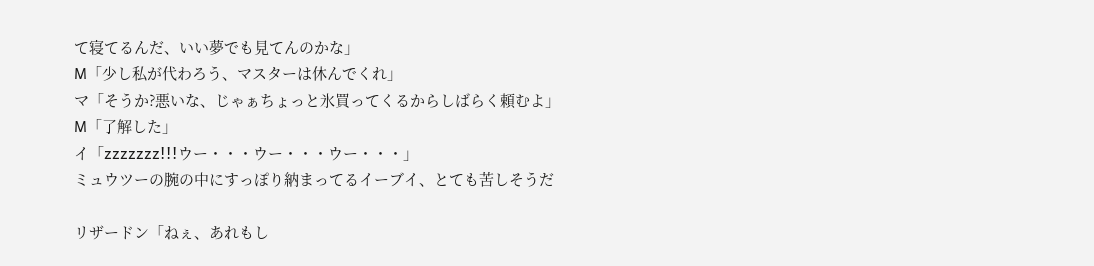て寝てるんだ、いい夢でも見てんのかな」
M「少し私が代わろう、マスターは休んでくれ」
マ「そうか?悪いな、じゃぁちょっと氷買ってくるからしばらく頼むよ」
M「了解した」
イ「zzzzzzz!!!ウー・・・ウー・・・ウー・・・」
ミュウツーの腕の中にすっぽり納まってるイーブイ、とても苦しそうだ

リザードン「ねぇ、あれもし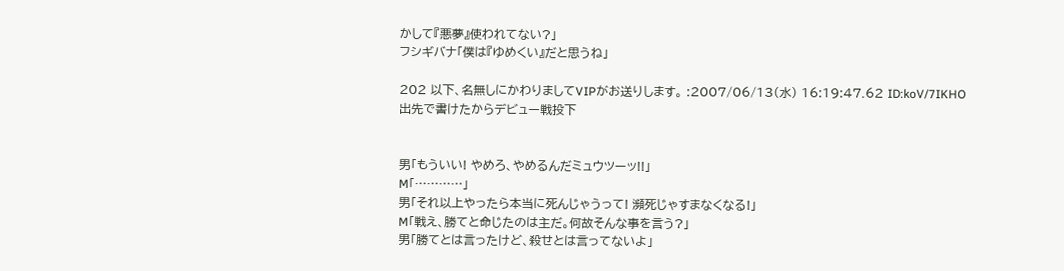かして『悪夢』使われてない?」
フシギバナ「僕は『ゆめくい』だと思うね」

202 以下、名無しにかわりましてVIPがお送りします。 :2007/06/13(水) 16:19:47.62 ID:koV/7IKHO
出先で書けたからデビュー戦投下


男「もういい! やめろ、やめるんだミュウツーッ!!」
M「…………」
男「それ以上やったら本当に死んじゃうって! 瀕死じゃすまなくなる!」
M「戦え、勝てと命じたのは主だ。何故そんな事を言う?」
男「勝てとは言ったけど、殺せとは言ってないよ」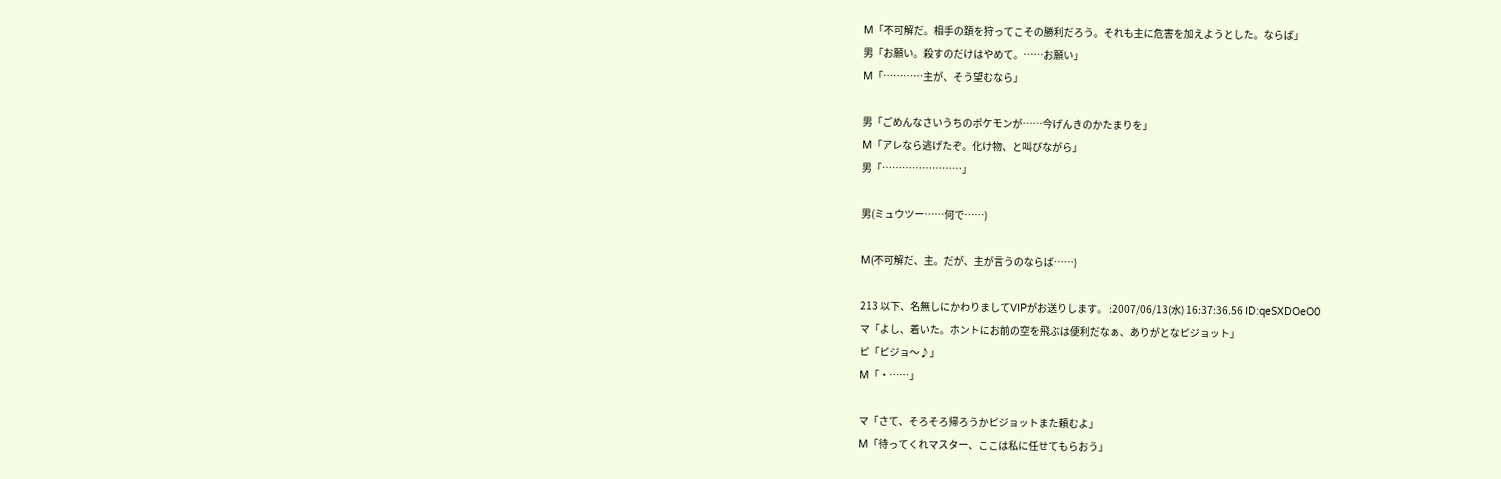M「不可解だ。相手の頚を狩ってこその勝利だろう。それも主に危害を加えようとした。ならば」
男「お願い。殺すのだけはやめて。……お願い」
M「…………主が、そう望むなら」

男「ごめんなさいうちのポケモンが……今げんきのかたまりを」
M「アレなら逃げたぞ。化け物、と叫びながら」
男「……………………」

男(ミュウツー……何で……)

M(不可解だ、主。だが、主が言うのならば……)

213 以下、名無しにかわりましてVIPがお送りします。 :2007/06/13(水) 16:37:36.56 ID:qeSXDOeO0
マ「よし、着いた。ホントにお前の空を飛ぶは便利だなぁ、ありがとなピジョット」
ピ「ピジョ〜♪」
M「・……」

マ「さて、そろそろ帰ろうかピジョットまた頼むよ」
M「待ってくれマスター、ここは私に任せてもらおう」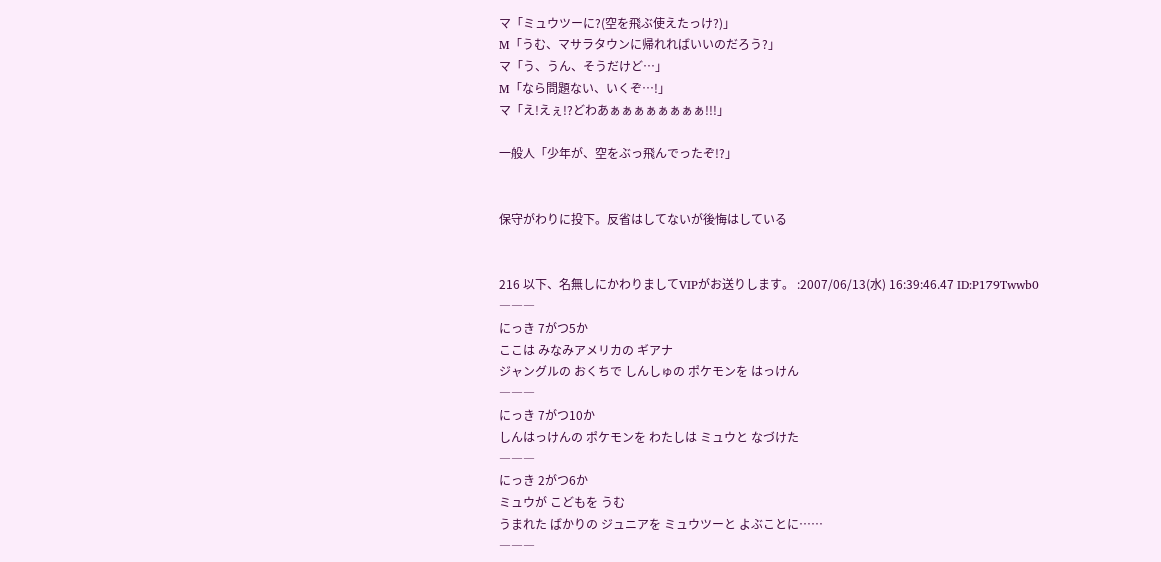マ「ミュウツーに?(空を飛ぶ使えたっけ?)」
M「うむ、マサラタウンに帰れればいいのだろう?」
マ「う、うん、そうだけど…」
M「なら問題ない、いくぞ…!」
マ「え!えぇ!?どわあぁぁぁぁぁぁぁぁ!!!」

一般人「少年が、空をぶっ飛んでったぞ!?」


保守がわりに投下。反省はしてないが後悔はしている


216 以下、名無しにかわりましてVIPがお送りします。 :2007/06/13(水) 16:39:46.47 ID:P179Twwb0
―――
にっき 7がつ5か
ここは みなみアメリカの ギアナ
ジャングルの おくちで しんしゅの ポケモンを はっけん
―――
にっき 7がつ10か
しんはっけんの ポケモンを わたしは ミュウと なづけた
―――
にっき 2がつ6か
ミュウが こどもを うむ
うまれた ばかりの ジュニアを ミュウツーと よぶことに……
―――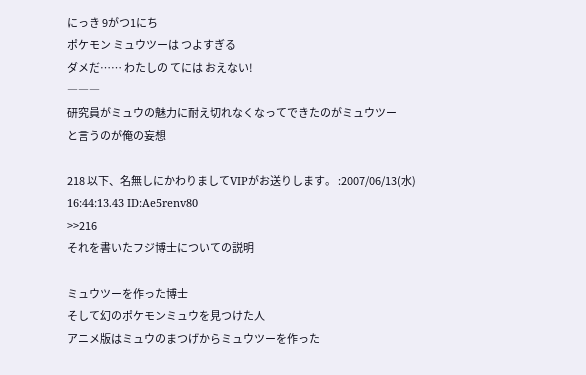にっき 9がつ1にち
ポケモン ミュウツーは つよすぎる
ダメだ…… わたしの てには おえない!
―――
研究員がミュウの魅力に耐え切れなくなってできたのがミュウツー
と言うのが俺の妄想

218 以下、名無しにかわりましてVIPがお送りします。 :2007/06/13(水) 16:44:13.43 ID:Ae5renv80
>>216
それを書いたフジ博士についての説明

ミュウツーを作った博士
そして幻のポケモンミュウを見つけた人
アニメ版はミュウのまつげからミュウツーを作った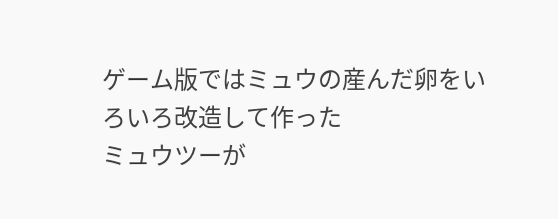ゲーム版ではミュウの産んだ卵をいろいろ改造して作った
ミュウツーが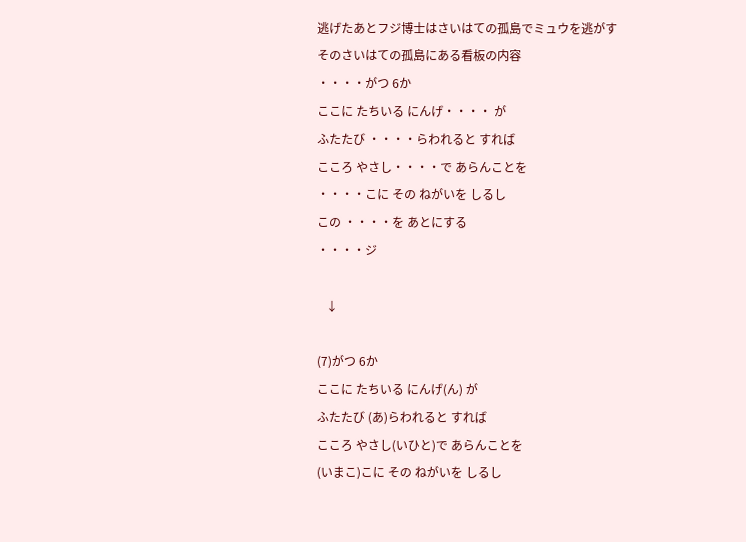逃げたあとフジ博士はさいはての孤島でミュウを逃がす
そのさいはての孤島にある看板の内容
・・・・がつ 6か
ここに たちいる にんげ・・・・ が
ふたたび ・・・・らわれると すれば
こころ やさし・・・・で あらんことを
・・・・こに その ねがいを しるし
この ・・・・を あとにする
・・・・ジ

   ↓

(7)がつ 6か
ここに たちいる にんげ(ん) が
ふたたび (あ)らわれると すれば
こころ やさし(いひと)で あらんことを
(いまこ)こに その ねがいを しるし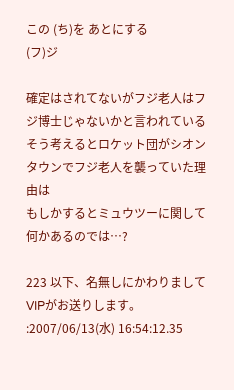この (ち)を あとにする
(フ)ジ

確定はされてないがフジ老人はフジ博士じゃないかと言われている
そう考えるとロケット団がシオンタウンでフジ老人を襲っていた理由は
もしかするとミュウツーに関して何かあるのでは…?

223 以下、名無しにかわりましてVIPがお送りします。 :2007/06/13(水) 16:54:12.35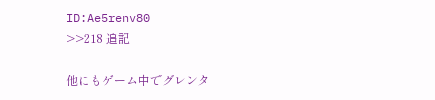ID:Ae5renv80
>>218 追記

他にもゲーム中でグレンタ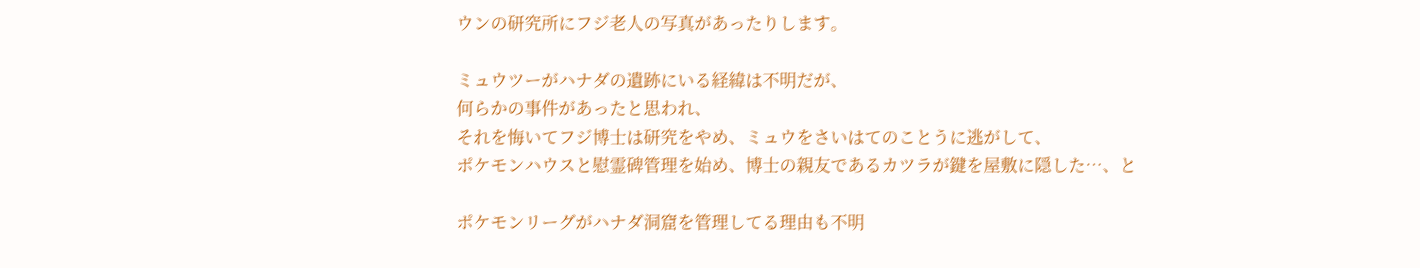ウンの研究所にフジ老人の写真があったりします。

ミュウツーがハナダの遺跡にいる経緯は不明だが、
何らかの事件があったと思われ、
それを悔いてフジ博士は研究をやめ、ミュウをさいはてのことうに逃がして、
ポケモンハウスと慰霊碑管理を始め、博士の親友であるカツラが鍵を屋敷に隠した…、と

ポケモンリーグがハナダ洞窟を管理してる理由も不明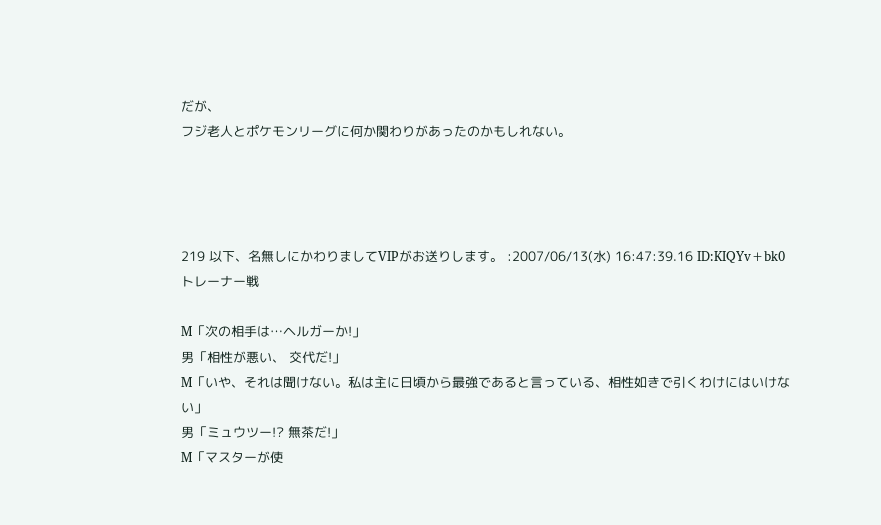だが、
フジ老人とポケモンリーグに何か関わりがあったのかもしれない。




219 以下、名無しにかわりましてVIPがお送りします。 :2007/06/13(水) 16:47:39.16 ID:KIQYv+bk0
トレーナー戦

M「次の相手は…ヘルガーか!」
男「相性が悪い、 交代だ!」
M「いや、それは聞けない。私は主に日頃から最強であると言っている、相性如きで引くわけにはいけない」
男「ミュウツー!? 無茶だ!」
M「マスターが使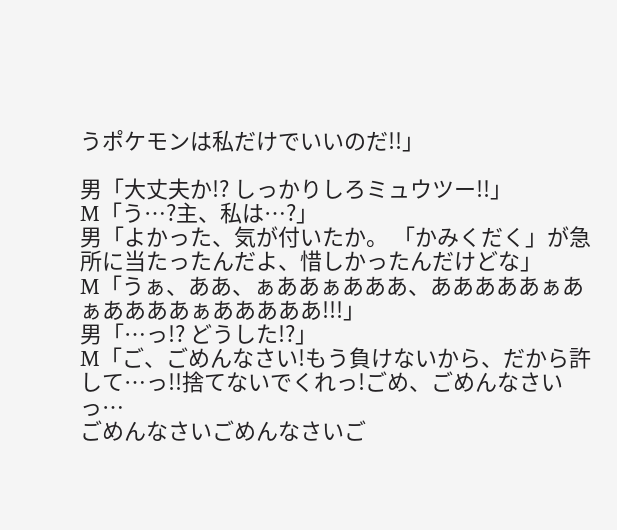うポケモンは私だけでいいのだ!!」

男「大丈夫か!? しっかりしろミュウツー!!」
M「う…?主、私は…?」
男「よかった、気が付いたか。 「かみくだく」が急所に当たったんだよ、惜しかったんだけどな」
M「うぁ、ああ、ぁああぁあああ、あああああぁあぁああああぁあああああ!!!」
男「…っ!? どうした!?」
M「ご、ごめんなさい!もう負けないから、だから許して…っ!!捨てないでくれっ!ごめ、ごめんなさいっ…
ごめんなさいごめんなさいご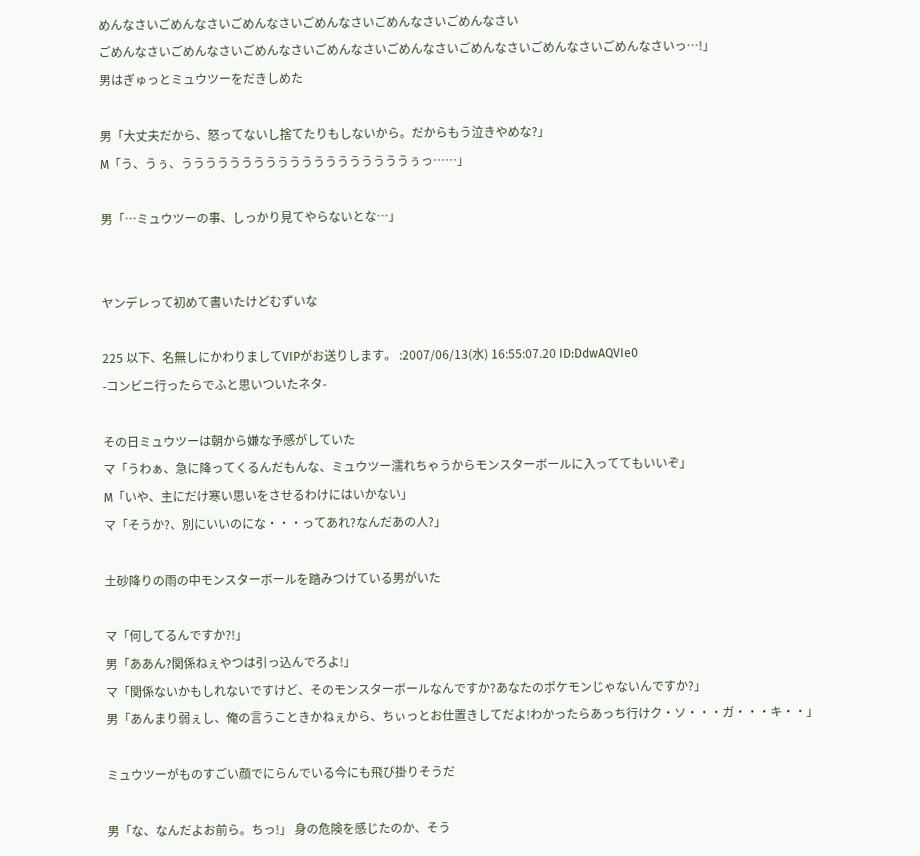めんなさいごめんなさいごめんなさいごめんなさいごめんなさいごめんなさい
ごめんなさいごめんなさいごめんなさいごめんなさいごめんなさいごめんなさいごめんなさいごめんなさいっ…!」
男はぎゅっとミュウツーをだきしめた

男「大丈夫だから、怒ってないし捨てたりもしないから。だからもう泣きやめな?」
M「う、うぅ、うううううううううううううううううううぅっ……」

男「…ミュウツーの事、しっかり見てやらないとな…」


ヤンデレって初めて書いたけどむずいな

225 以下、名無しにかわりましてVIPがお送りします。 :2007/06/13(水) 16:55:07.20 ID:DdwAQVIe0
-コンビニ行ったらでふと思いついたネタ-

その日ミュウツーは朝から嫌な予感がしていた
マ「うわぁ、急に降ってくるんだもんな、ミュウツー濡れちゃうからモンスターボールに入っててもいいぞ」
M「いや、主にだけ寒い思いをさせるわけにはいかない」
マ「そうか?、別にいいのにな・・・ってあれ?なんだあの人?」

土砂降りの雨の中モンスターボールを踏みつけている男がいた

マ「何してるんですか?!」
男「ああん?関係ねぇやつは引っ込んでろよ!」
マ「関係ないかもしれないですけど、そのモンスターボールなんですか?あなたのポケモンじゃないんですか?」
男「あんまり弱ぇし、俺の言うこときかねぇから、ちぃっとお仕置きしてだよ!わかったらあっち行けク・ソ・・・ガ・・・キ・・」

ミュウツーがものすごい顔でにらんでいる今にも飛び掛りそうだ

男「な、なんだよお前ら。ちっ!」 身の危険を感じたのか、そう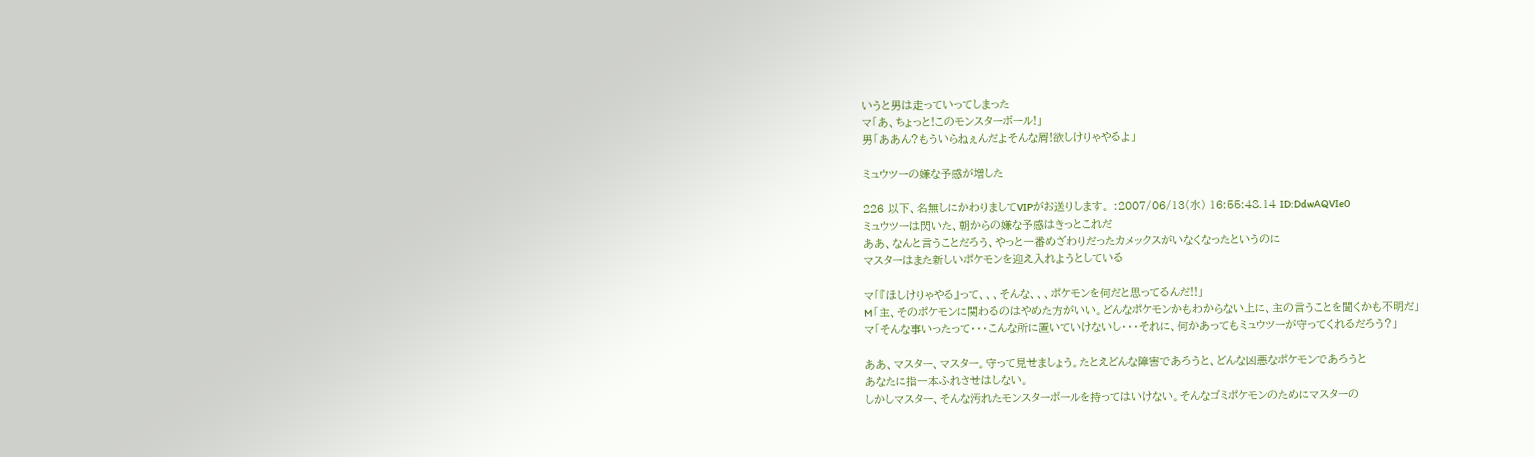いうと男は走っていってしまった
マ「あ、ちょっと!このモンスターボール!」
男「ああん?もういらねぇんだよそんな屑!欲しけりゃやるよ」

ミュウツーの嫌な予感が増した

226 以下、名無しにかわりましてVIPがお送りします。 :2007/06/13(水) 16:55:48.14 ID:DdwAQVIe0
ミュウツーは閃いた、朝からの嫌な予感はきっとこれだ
ああ、なんと言うことだろう、やっと一番めざわりだったカメックスがいなくなったというのに
マスターはまた新しいポケモンを迎え入れようとしている

マ「『ほしけりゃやる』って、、、そんな、、、ポケモンを何だと思ってるんだ!!」
M「主、そのポケモンに関わるのはやめた方がいい。どんなポケモンかもわからない上に、主の言うことを聞くかも不明だ」
マ「そんな事いったって・・・こんな所に置いていけないし・・・それに、何かあってもミュウツーが守ってくれるだろう?」

ああ、マスター、マスター。守って見せましょう。たとえどんな障害であろうと、どんな凶悪なポケモンであろうと
あなたに指一本ふれさせはしない。
しかしマスター、そんな汚れたモンスターボールを持ってはいけない。そんなゴミポケモンのためにマスターの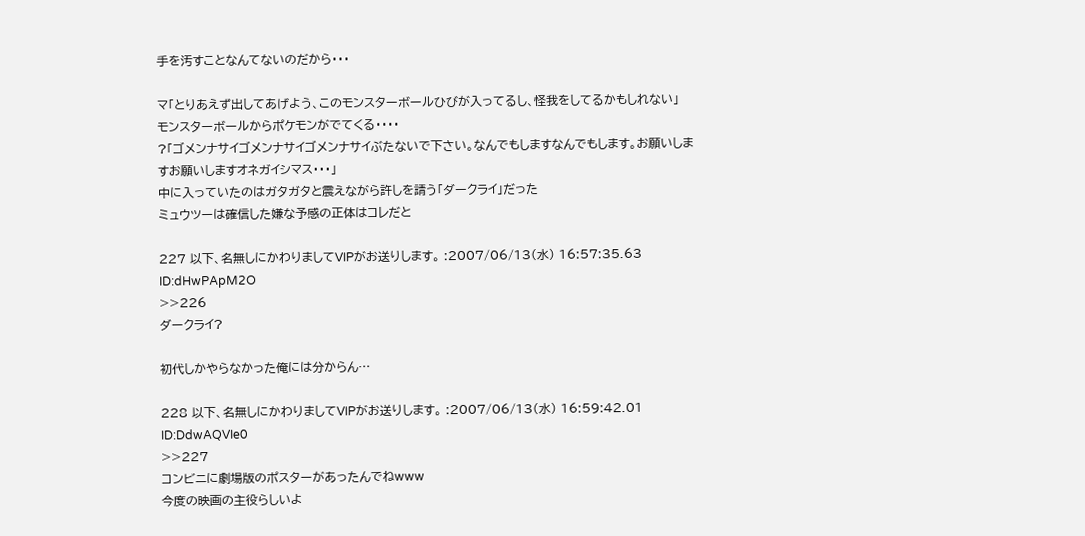手を汚すことなんてないのだから・・・

マ「とりあえず出してあげよう、このモンスターボールひびが入ってるし、怪我をしてるかもしれない」
モンスターボールからポケモンがでてくる・・・・
?「ゴメンナサイゴメンナサイゴメンナサイぶたないで下さい。なんでもしますなんでもします。お願いしますお願いしますオネガイシマス・・・」
中に入っていたのはガタガタと震えながら許しを請う「ダークライ」だった
ミュウツーは確信した嫌な予感の正体はコレだと

227 以下、名無しにかわりましてVIPがお送りします。 :2007/06/13(水) 16:57:35.63 ID:dHwPApM2O
>>226
ダークライ?

初代しかやらなかった俺には分からん…

228 以下、名無しにかわりましてVIPがお送りします。 :2007/06/13(水) 16:59:42.01 ID:DdwAQVIe0
>>227
コンビニに劇場版のポスターがあったんでねwww
今度の映画の主役らしいよ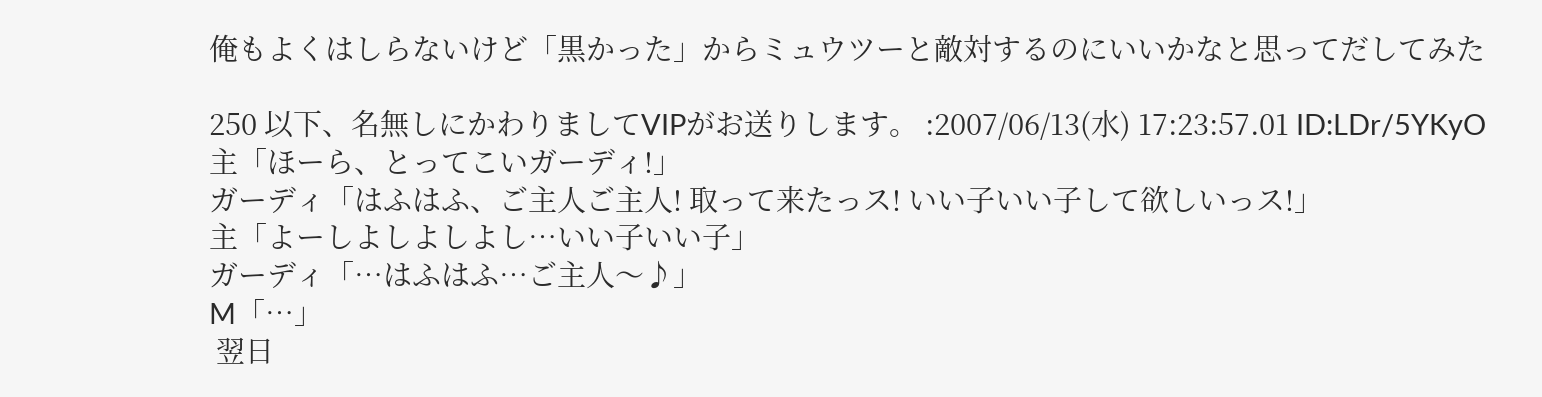俺もよくはしらないけど「黒かった」からミュウツーと敵対するのにいいかなと思ってだしてみた

250 以下、名無しにかわりましてVIPがお送りします。 :2007/06/13(水) 17:23:57.01 ID:LDr/5YKyO
主「ほーら、とってこいガーディ!」
ガーディ「はふはふ、ご主人ご主人! 取って来たっス! いい子いい子して欲しいっス!」
主「よーしよしよしよし…いい子いい子」
ガーディ「…はふはふ…ご主人〜♪」
M「…」
 翌日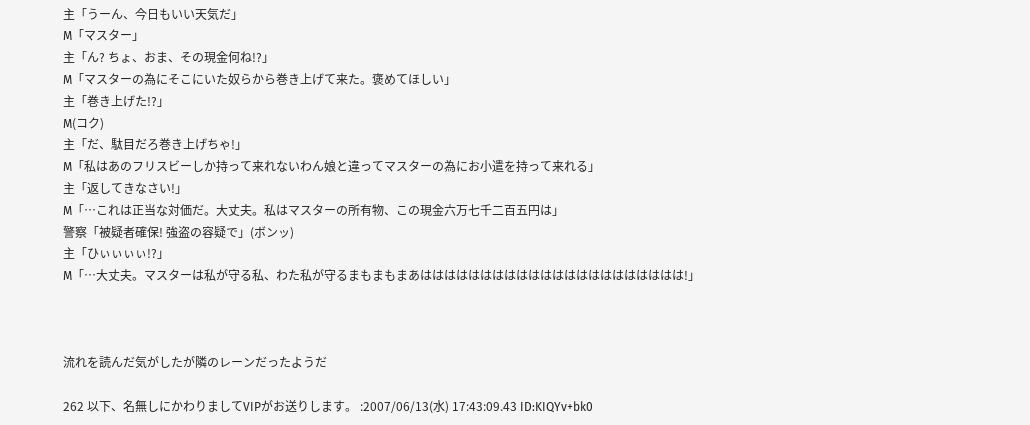主「うーん、今日もいい天気だ」
M「マスター」
主「ん? ちょ、おま、その現金何ね!?」
M「マスターの為にそこにいた奴らから巻き上げて来た。褒めてほしい」
主「巻き上げた!?」
M(コク)
主「だ、駄目だろ巻き上げちゃ!」
M「私はあのフリスビーしか持って来れないわん娘と違ってマスターの為にお小遣を持って来れる」
主「返してきなさい!」
M「…これは正当な対価だ。大丈夫。私はマスターの所有物、この現金六万七千二百五円は」
警察「被疑者確保! 強盗の容疑で」(ボンッ)
主「ひぃぃぃぃ!?」
M「…大丈夫。マスターは私が守る私、わた私が守るまもまもまあはははははははははははははははははははははは!」



流れを読んだ気がしたが隣のレーンだったようだ

262 以下、名無しにかわりましてVIPがお送りします。 :2007/06/13(水) 17:43:09.43 ID:KIQYv+bk0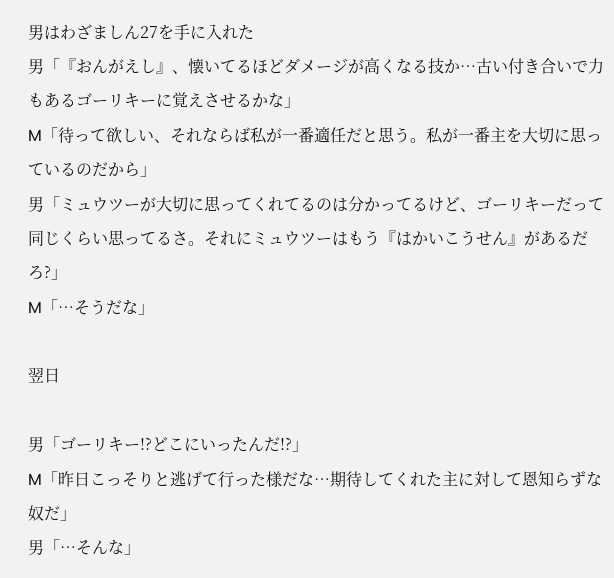男はわざましん27を手に入れた
男「『おんがえし』、懐いてるほどダメージが高くなる技か…古い付き合いで力もあるゴーリキーに覚えさせるかな」
M「待って欲しい、それならば私が一番適任だと思う。私が一番主を大切に思っているのだから」
男「ミュウツーが大切に思ってくれてるのは分かってるけど、ゴーリキーだって同じくらい思ってるさ。それにミュウツーはもう『はかいこうせん』があるだろ?」
M「…そうだな」

翌日

男「ゴーリキー!?どこにいったんだ!?」
M「昨日こっそりと逃げて行った様だな…期待してくれた主に対して恩知らずな奴だ」
男「…そんな」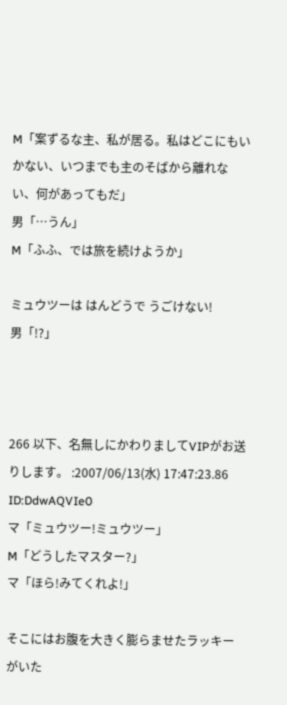M「案ずるな主、私が居る。私はどこにもいかない、いつまでも主のそばから離れない、何があってもだ」
男「…うん」
M「ふふ、では旅を続けようか」

ミュウツーは はんどうで うごけない!
男「!?」



266 以下、名無しにかわりましてVIPがお送りします。 :2007/06/13(水) 17:47:23.86 ID:DdwAQVIe0
マ「ミュウツー!ミュウツー」
M「どうしたマスター?」
マ「ほら!みてくれよ!」

そこにはお腹を大きく膨らませたラッキーがいた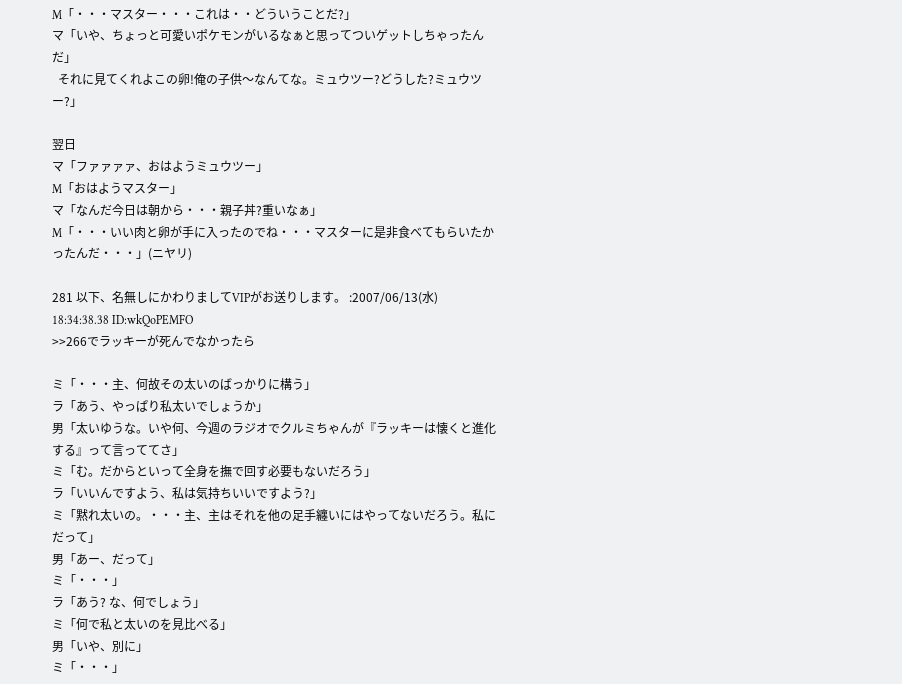M「・・・マスター・・・これは・・どういうことだ?」
マ「いや、ちょっと可愛いポケモンがいるなぁと思ってついゲットしちゃったんだ」
  それに見てくれよこの卵!俺の子供〜なんてな。ミュウツー?どうした?ミュウツー?」

翌日
マ「ファァァァ、おはようミュウツー」
M「おはようマスター」
マ「なんだ今日は朝から・・・親子丼?重いなぁ」
M「・・・いい肉と卵が手に入ったのでね・・・マスターに是非食べてもらいたかったんだ・・・」(ニヤリ)

281 以下、名無しにかわりましてVIPがお送りします。 :2007/06/13(水) 18:34:38.38 ID:wkQoPEMFO
>>266でラッキーが死んでなかったら

ミ「・・・主、何故その太いのばっかりに構う」
ラ「あう、やっぱり私太いでしょうか」
男「太いゆうな。いや何、今週のラジオでクルミちゃんが『ラッキーは懐くと進化する』って言っててさ」
ミ「む。だからといって全身を撫で回す必要もないだろう」
ラ「いいんですよう、私は気持ちいいですよう?」
ミ「黙れ太いの。・・・主、主はそれを他の足手纏いにはやってないだろう。私にだって」
男「あー、だって」
ミ「・・・」
ラ「あう? な、何でしょう」
ミ「何で私と太いのを見比べる」
男「いや、別に」
ミ「・・・」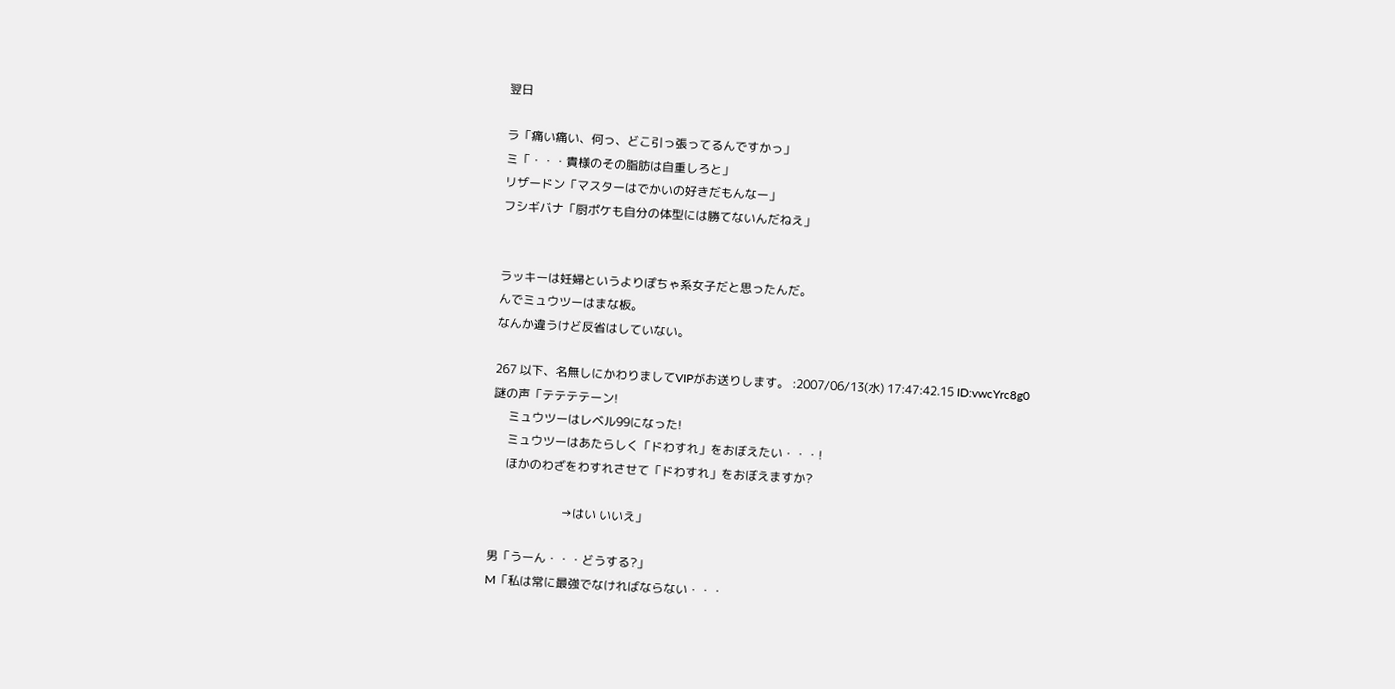翌日

ラ「痛い痛い、何っ、どこ引っ張ってるんですかっ」
ミ「・・・貴様のその脂肪は自重しろと」
リザードン「マスターはでかいの好きだもんなー」
フシギバナ「厨ポケも自分の体型には勝てないんだねえ」


ラッキーは妊婦というよりぽちゃ系女子だと思ったんだ。
んでミュウツーはまな板。
なんか違うけど反省はしていない。

267 以下、名無しにかわりましてVIPがお送りします。 :2007/06/13(水) 17:47:42.15 ID:vwcYrc8g0
謎の声「テテテテーン!
     ミュウツーはレベル99になった!
     ミュウツーはあたらしく「ドわすれ」をおぼえたい・・・!
     ほかのわざをわすれさせて「ドわすれ」をおぼえますか?

                        →はい いいえ」

男「うーん・・・どうする?」
M「私は常に最強でなければならない・・・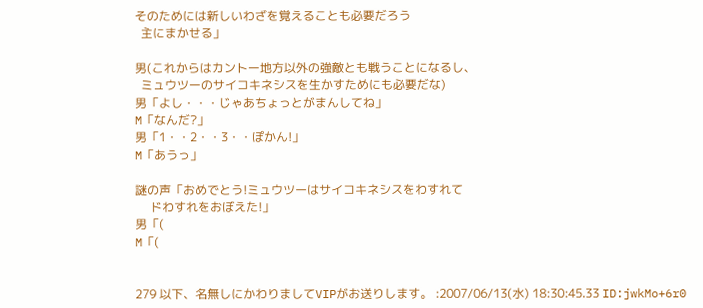そのためには新しいわざを覚えることも必要だろう
  主にまかせる」

男(これからはカントー地方以外の強敵とも戦うことになるし、
  ミュウツーのサイコキネシスを生かすためにも必要だな)
男「よし・・・じゃあちょっとがまんしてね」
M「なんだ?」
男「1・・2・・3・・ぽかん!」
M「あうっ」

謎の声「おめでとう!ミュウツーはサイコキネシスをわすれて
     ドわすれをおぼえた!」
男「(
M「(


279 以下、名無しにかわりましてVIPがお送りします。 :2007/06/13(水) 18:30:45.33 ID:jwkMo+6r0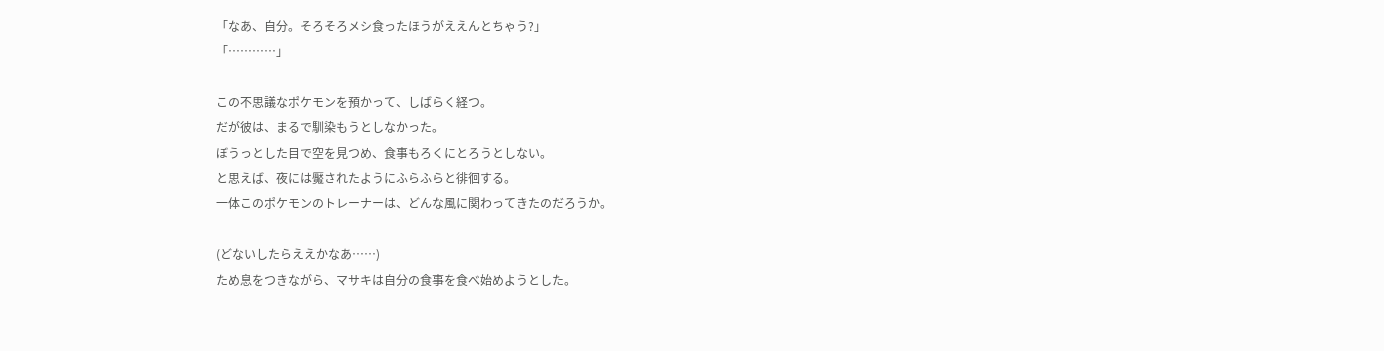「なあ、自分。そろそろメシ食ったほうがええんとちゃう?」
「…………」

この不思議なポケモンを預かって、しばらく経つ。
だが彼は、まるで馴染もうとしなかった。
ぼうっとした目で空を見つめ、食事もろくにとろうとしない。
と思えば、夜には魘されたようにふらふらと徘徊する。
一体このポケモンのトレーナーは、どんな風に関わってきたのだろうか。

(どないしたらええかなあ……)
ため息をつきながら、マサキは自分の食事を食べ始めようとした。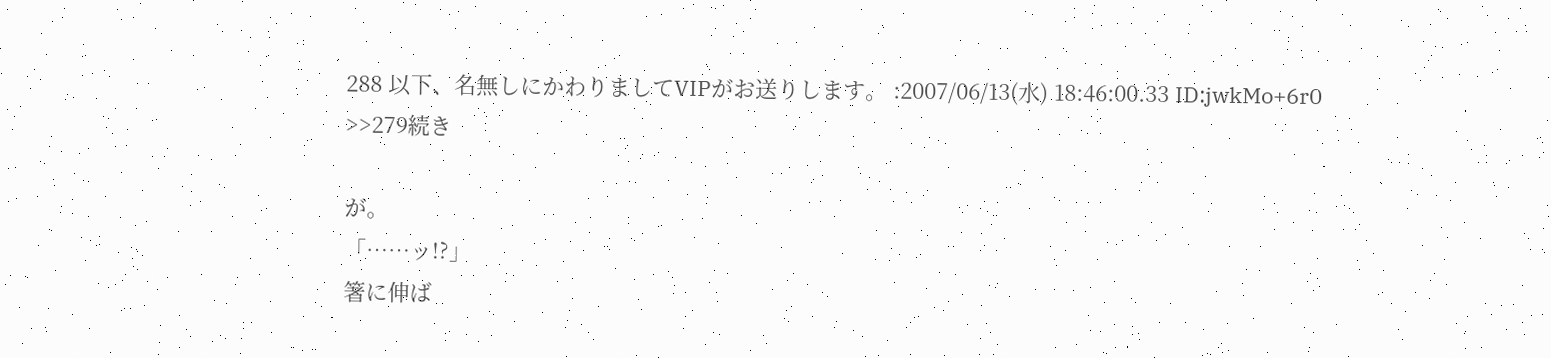288 以下、名無しにかわりましてVIPがお送りします。 :2007/06/13(水) 18:46:00.33 ID:jwkMo+6r0
>>279続き

が。
「……ッ!?」
箸に伸ば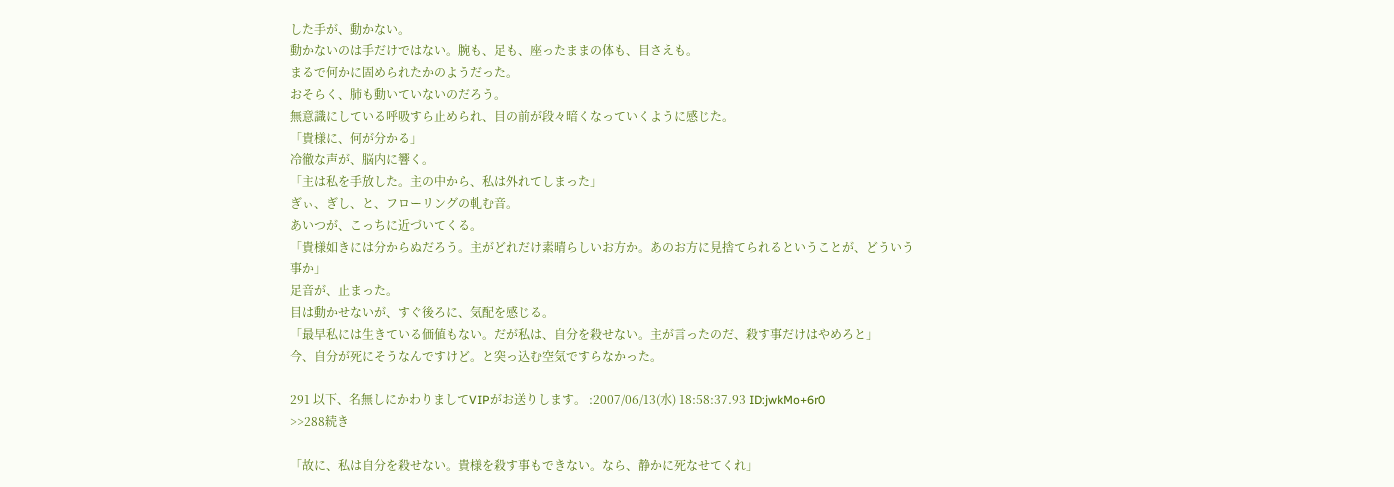した手が、動かない。
動かないのは手だけではない。腕も、足も、座ったままの体も、目さえも。
まるで何かに固められたかのようだった。
おそらく、肺も動いていないのだろう。
無意識にしている呼吸すら止められ、目の前が段々暗くなっていくように感じた。
「貴様に、何が分かる」
冷徹な声が、脳内に響く。
「主は私を手放した。主の中から、私は外れてしまった」
ぎぃ、ぎし、と、フローリングの軋む音。
あいつが、こっちに近づいてくる。
「貴様如きには分からぬだろう。主がどれだけ素晴らしいお方か。あのお方に見捨てられるということが、どういう事か」
足音が、止まった。
目は動かせないが、すぐ後ろに、気配を感じる。
「最早私には生きている価値もない。だが私は、自分を殺せない。主が言ったのだ、殺す事だけはやめろと」
今、自分が死にそうなんですけど。と突っ込む空気ですらなかった。

291 以下、名無しにかわりましてVIPがお送りします。 :2007/06/13(水) 18:58:37.93 ID:jwkMo+6r0
>>288続き

「故に、私は自分を殺せない。貴様を殺す事もできない。なら、静かに死なせてくれ」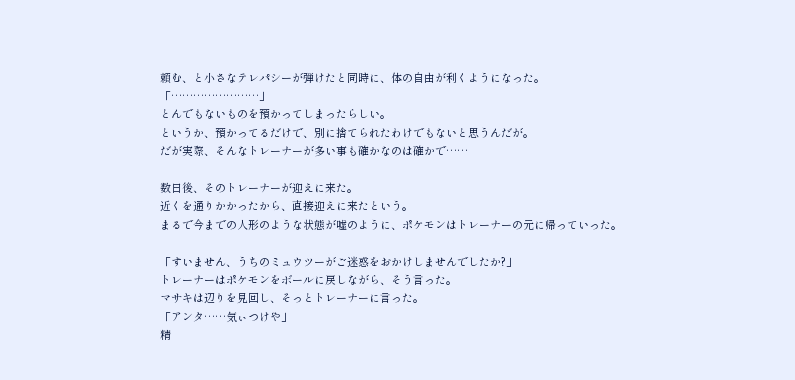頼む、と小さなテレパシーが弾けたと同時に、体の自由が利くようになった。
「……………………」
とんでもないものを預かってしまったらしい。
というか、預かってるだけで、別に捨てられたわけでもないと思うんだが。
だが実際、そんなトレーナーが多い事も確かなのは確かで……

数日後、そのトレーナーが迎えに来た。
近くを通りかかったから、直接迎えに来たという。
まるで今までの人形のような状態が嘘のように、ポケモンはトレーナーの元に帰っていった。

「すいません、うちのミュウツーがご迷惑をおかけしませんでしたか?」
トレーナーはポケモンをボールに戻しながら、そう言った。
マサキは辺りを見回し、そっとトレーナーに言った。
「アンタ……気ぃつけや」
精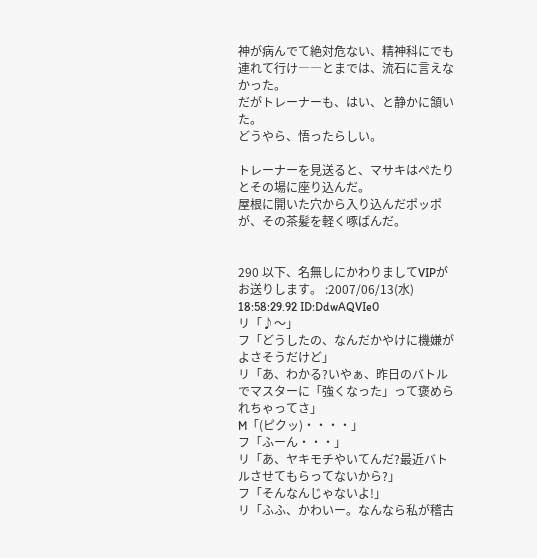神が病んでて絶対危ない、精神科にでも連れて行け――とまでは、流石に言えなかった。
だがトレーナーも、はい、と静かに頷いた。
どうやら、悟ったらしい。

トレーナーを見送ると、マサキはぺたりとその場に座り込んだ。
屋根に開いた穴から入り込んだポッポが、その茶髪を軽く啄ばんだ。


290 以下、名無しにかわりましてVIPがお送りします。 :2007/06/13(水) 18:58:29.92 ID:DdwAQVIe0
リ「♪〜」
フ「どうしたの、なんだかやけに機嫌がよさそうだけど」
リ「あ、わかる?いやぁ、昨日のバトルでマスターに「強くなった」って褒められちゃってさ」
M「(ピクッ)・・・・」
フ「ふーん・・・」
リ「あ、ヤキモチやいてんだ?最近バトルさせてもらってないから?」
フ「そんなんじゃないよ!」
リ「ふふ、かわいー。なんなら私が稽古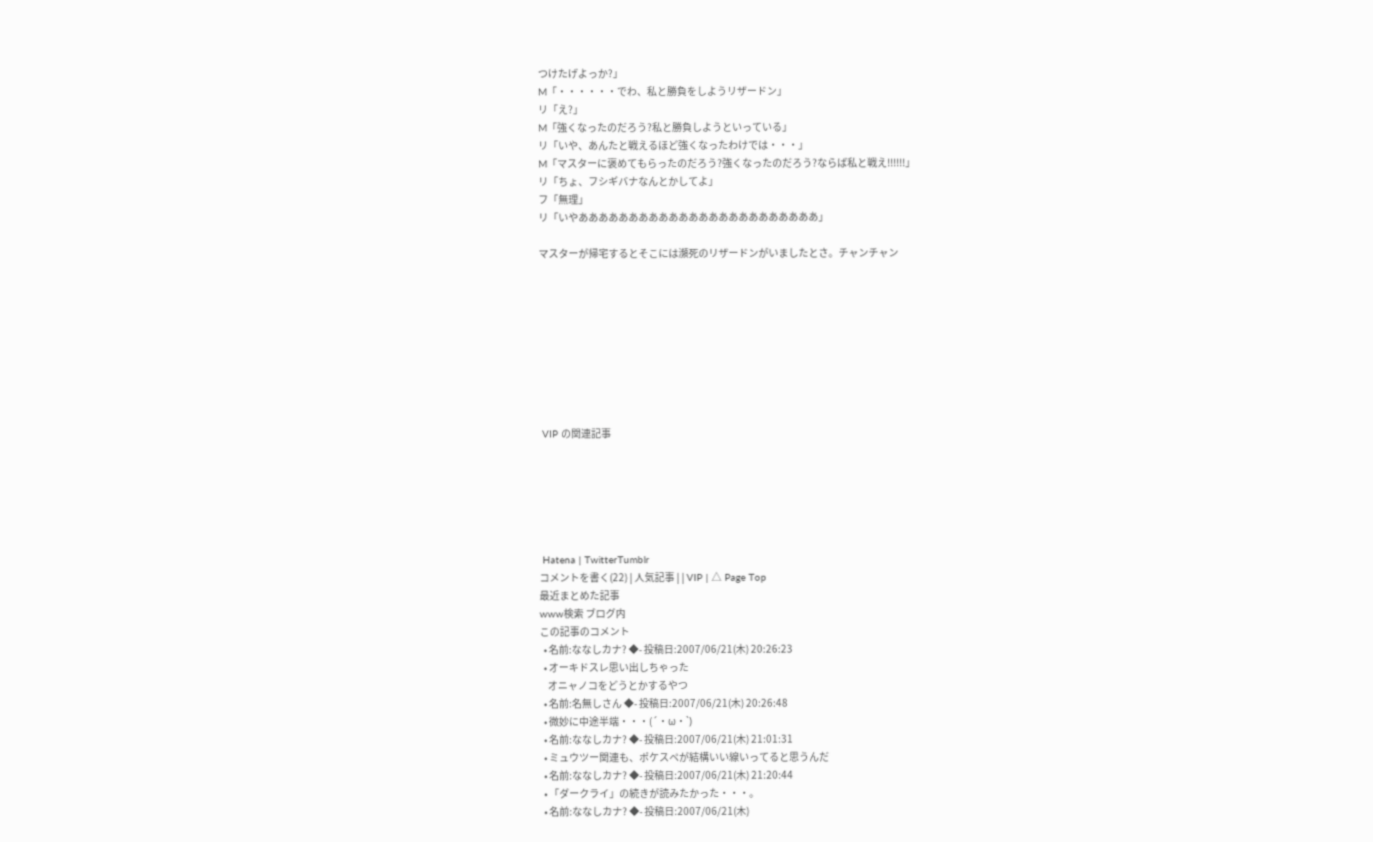つけたげよっか?」
M「・・・・・・でわ、私と勝負をしようリザードン」
リ「え?」
M「強くなったのだろう?私と勝負しようといっている」
リ「いや、あんたと戦えるほど強くなったわけでは・・・」
M「マスターに褒めてもらったのだろう?強くなったのだろう?ならば私と戦え!!!!!!」
リ「ちょ、フシギバナなんとかしてよ」
フ「無理」
リ「いやああああああああああああああああああああああああ」

マスターが帰宅するとそこには瀕死のリザードンがいましたとさ。チャンチャン









 VIP の関連記事






 Hatena | TwitterTumblr
コメントを書く(22) | 人気記事 | | VIP | △ Page Top
最近まとめた記事
www検索 ブログ内
この記事のコメント
  • 名前:ななしカナ? ◆- 投稿日:2007/06/21(木) 20:26:23
  • オーキドスレ思い出しちゃった
    オニャノコをどうとかするやつ
  • 名前:名無しさん ◆- 投稿日:2007/06/21(木) 20:26:48
  • 微妙に中途半端・・・(´・ω・`)
  • 名前:ななしカナ? ◆- 投稿日:2007/06/21(木) 21:01:31
  • ミュウツー関連も、ポケスペが結構いい線いってると思うんだ
  • 名前:ななしカナ? ◆- 投稿日:2007/06/21(木) 21:20:44
  • 「ダークライ」の続きが読みたかった・・・。
  • 名前:ななしカナ? ◆- 投稿日:2007/06/21(木)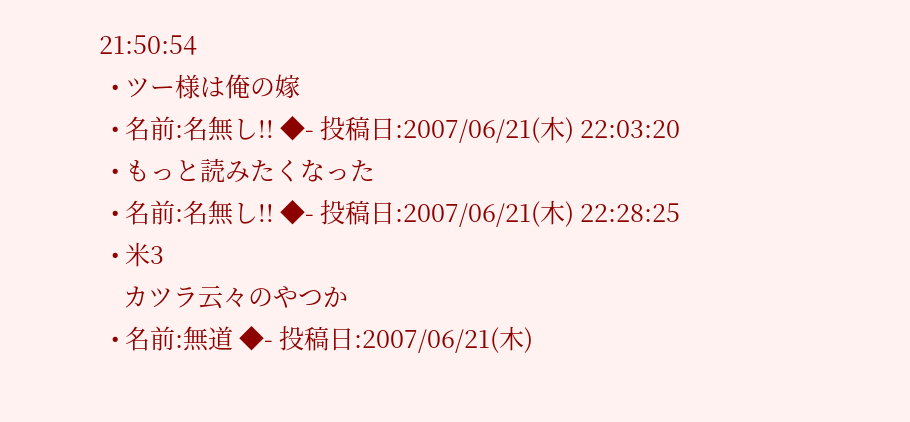21:50:54
  • ツー様は俺の嫁
  • 名前:名無し!! ◆- 投稿日:2007/06/21(木) 22:03:20
  • もっと読みたくなった
  • 名前:名無し!! ◆- 投稿日:2007/06/21(木) 22:28:25
  • 米3
    カツラ云々のやつか
  • 名前:無道 ◆- 投稿日:2007/06/21(木)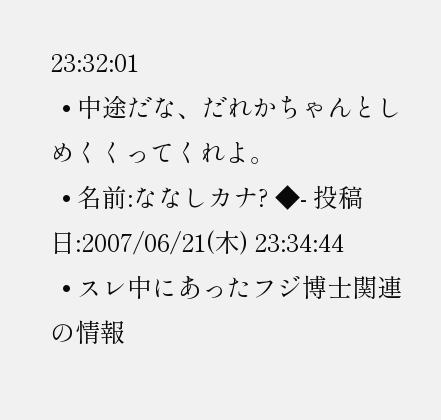23:32:01
  • 中途だな、だれかちゃんとしめくくってくれよ。
  • 名前:ななしカナ? ◆- 投稿日:2007/06/21(木) 23:34:44
  • スレ中にあったフジ博士関連の情報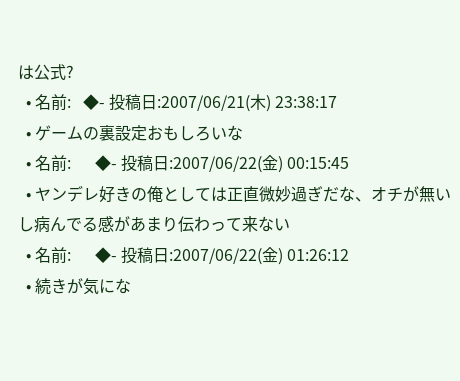は公式?
  • 名前:   ◆- 投稿日:2007/06/21(木) 23:38:17
  • ゲームの裏設定おもしろいな
  • 名前:      ◆- 投稿日:2007/06/22(金) 00:15:45
  • ヤンデレ好きの俺としては正直微妙過ぎだな、オチが無いし病んでる感があまり伝わって来ない
  • 名前:      ◆- 投稿日:2007/06/22(金) 01:26:12
  • 続きが気にな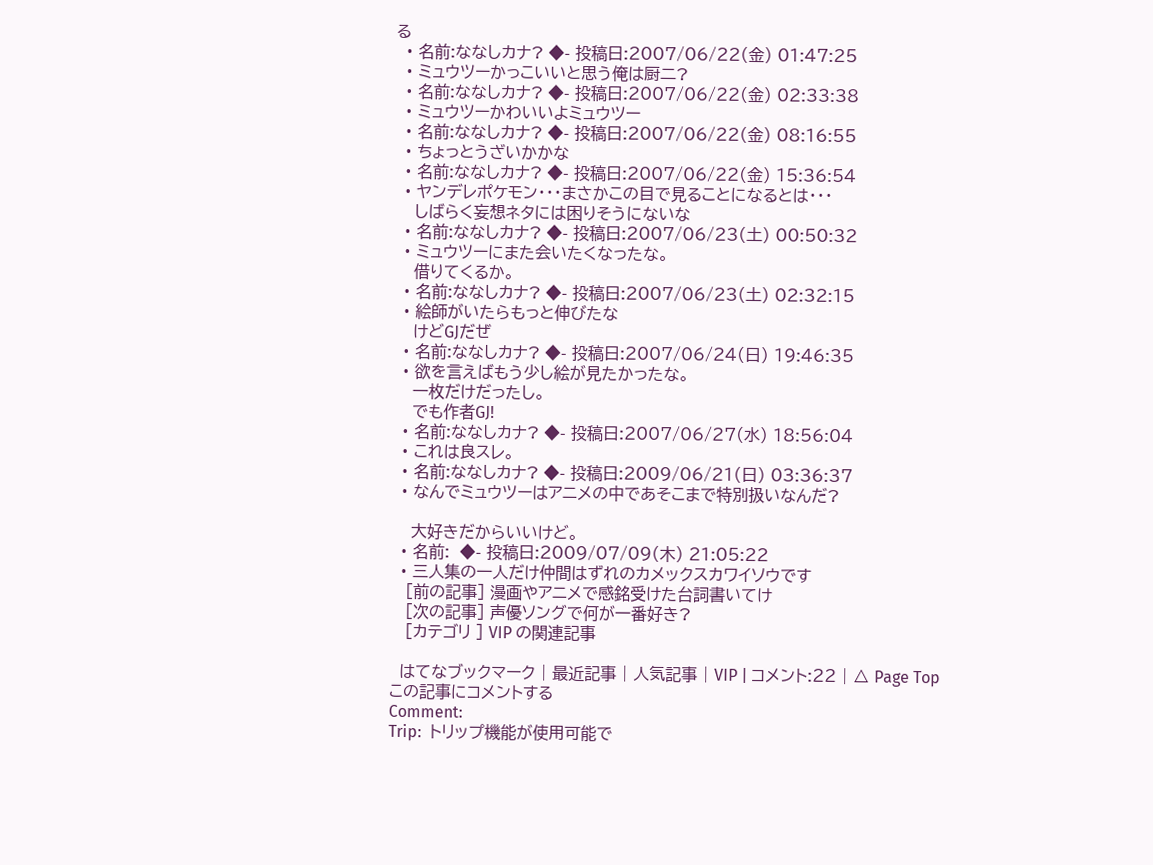る
  • 名前:ななしカナ? ◆- 投稿日:2007/06/22(金) 01:47:25
  • ミュウツーかっこいいと思う俺は厨二?
  • 名前:ななしカナ? ◆- 投稿日:2007/06/22(金) 02:33:38
  • ミュウツーかわいいよミュウツー
  • 名前:ななしカナ? ◆- 投稿日:2007/06/22(金) 08:16:55
  • ちょっとうざいかかな
  • 名前:ななしカナ? ◆- 投稿日:2007/06/22(金) 15:36:54
  • ヤンデレポケモン・・・まさかこの目で見ることになるとは・・・
    しばらく妄想ネタには困りそうにないな
  • 名前:ななしカナ? ◆- 投稿日:2007/06/23(土) 00:50:32
  • ミュウツーにまた会いたくなったな。
    借りてくるか。
  • 名前:ななしカナ? ◆- 投稿日:2007/06/23(土) 02:32:15
  • 絵師がいたらもっと伸びたな
    けどGJだぜ
  • 名前:ななしカナ? ◆- 投稿日:2007/06/24(日) 19:46:35
  • 欲を言えばもう少し絵が見たかったな。
    一枚だけだったし。
    でも作者GJ!
  • 名前:ななしカナ? ◆- 投稿日:2007/06/27(水) 18:56:04
  • これは良スレ。
  • 名前:ななしカナ? ◆- 投稿日:2009/06/21(日) 03:36:37
  • なんでミュウツーはアニメの中であそこまで特別扱いなんだ?

    大好きだからいいけど。
  • 名前:  ◆- 投稿日:2009/07/09(木) 21:05:22
  • 三人集の一人だけ仲間はずれのカメックスカワイソウです
   [前の記事] 漫画やアニメで感銘受けた台詞書いてけ
   [次の記事] 声優ソングで何が一番好き?
   [カテゴリ ] VIP の関連記事

  はてなブックマーク | 最近記事 | 人気記事 | VIP | コメント:22 | △ Page Top
この記事にコメントする
Comment:
Trip:  トリップ機能が使用可能で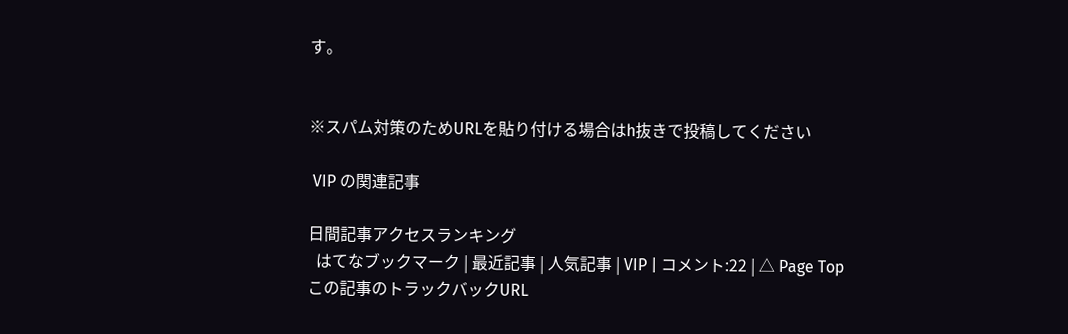す。


※スパム対策のためURLを貼り付ける場合はh抜きで投稿してください

 VIP の関連記事

日間記事アクセスランキング
  はてなブックマーク | 最近記事 | 人気記事 | VIP | コメント:22 | △ Page Top
この記事のトラックバックURL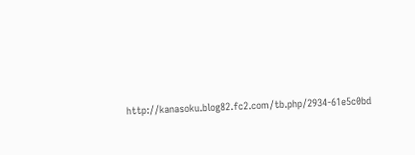http://kanasoku.blog82.fc2.com/tb.php/2934-61e5c0bd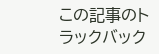この記事のトラックバック